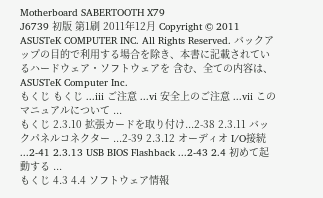Motherboard SABERTOOTH X79
J6739 初版 第1刷 2011年12月 Copyright © 2011 ASUSTeK COMPUTER INC. All Rights Reserved. バックアップの目的で利用する場合を除き、本書に記載されているハードウェア・ソフトウェアを 含む、全ての内容は、ASUSTeK Computer Inc.
もくじ もくじ ...iii ご注意 ...vi 安全上のご注意 ...vii このマニュアルについて ...
もくじ 2.3.10 拡張カードを取り付け...2-38 2.3.11 バックパネルコネクター ...2-39 2.3.12 オーディオ I/O接続 ...2-41 2.3.13 USB BIOS Flashback ...2-43 2.4 初めて起動する ...
もくじ 4.3 4.4 ソフトウェア情報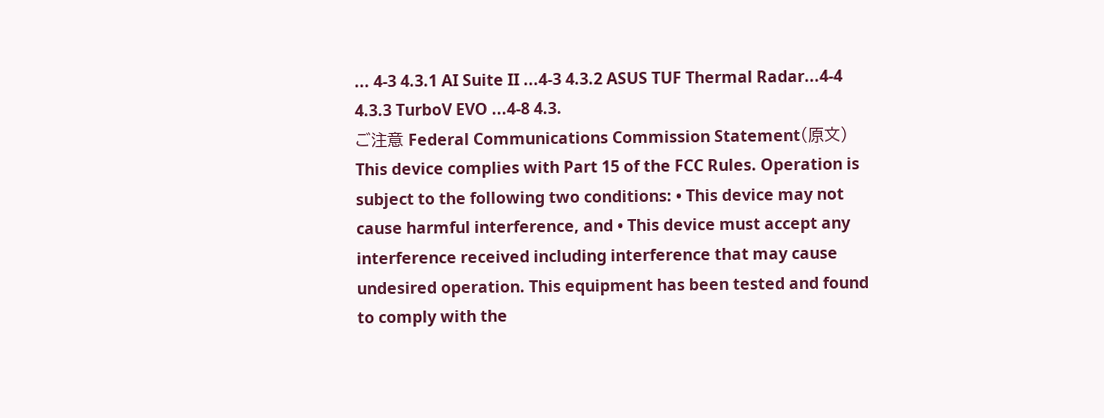... 4-3 4.3.1 AI Suite II ...4-3 4.3.2 ASUS TUF Thermal Radar...4-4 4.3.3 TurboV EVO ...4-8 4.3.
ご注意 Federal Communications Commission Statement(原文) This device complies with Part 15 of the FCC Rules. Operation is subject to the following two conditions: • This device may not cause harmful interference, and • This device must accept any interference received including interference that may cause undesired operation. This equipment has been tested and found to comply with the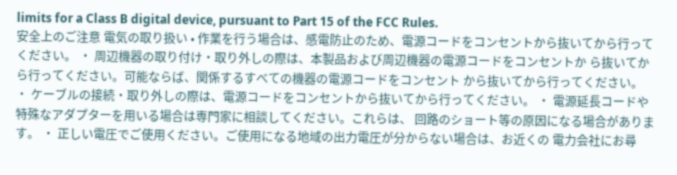limits for a Class B digital device, pursuant to Part 15 of the FCC Rules.
安全上のご注意 電気の取り扱い • 作業を行う場合は、感電防止のため、電源コードをコンセントから抜いてから行ってください。 ・ 周辺機器の取り付け・取り外しの際は、本製品および周辺機器の電源コードをコンセントか ら抜いてから行ってください。可能ならば、関係するすべての機器の電源コードをコンセント から抜いてから行ってください。 ・ ケーブルの接続・取り外しの際は、電源コードをコンセントから抜いてから行ってください。 ・ 電源延長コードや特殊なアダプターを用いる場合は専門家に相談してください。これらは、 回路のショート等の原因になる場合があります。 ・ 正しい電圧でご使用ください。ご使用になる地域の出力電圧が分からない場合は、お近くの 電力会社にお尋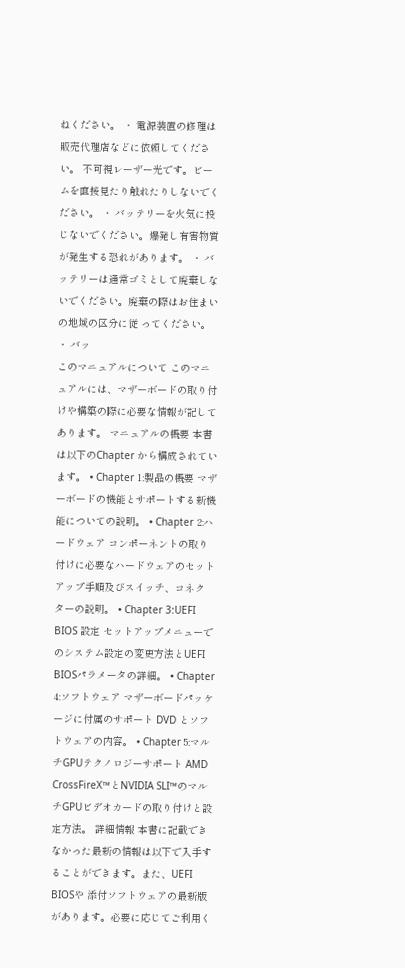ねください。 ・ 電源装置の修理は販売代理店などに依頼してください。 不可視レーザー光です。ビームを直接見たり触れたりしないでください。 ・ バッテリーを火気に投じないでください。爆発し有害物質が発生する恐れがあります。 ・ バッテリーは通常ゴミとして廃棄しないでください。廃棄の際はお住まいの地域の区分に従 ってください。 ・ バッ
このマニュアルについて このマニュアルには、マザーボードの取り付けや構築の際に必要な情報が記してあります。 マニュアルの概要 本書は以下のChapter から構成されています。 • Chapter 1:製品の概要 マザーボードの機能とサポートする新機能についての説明。 • Chapter 2:ハードウェア コンポーネントの取り付けに必要なハードウェアのセットアップ手順及びスイッチ、コネク ターの説明。 • Chapter 3:UEFI BIOS 設定 セットアップメニューでのシステム設定の変更方法とUEFI BIOSパラメータの詳細。 • Chapter 4:ソフトウェア マザーボードパッケージに付属のサポート DVD とソフトウェアの内容。 • Chapter 5:マルチGPUテクノロジーサポート AMD CrossFireX™とNVIDIA SLI™のマルチGPUビデオカードの取り付けと設定方法。 詳細情報 本書に記載できなかった最新の情報は以下で入手することができます。また、UEFI BIOSや 添付ソフトウェアの最新版があります。必要に応じてご利用く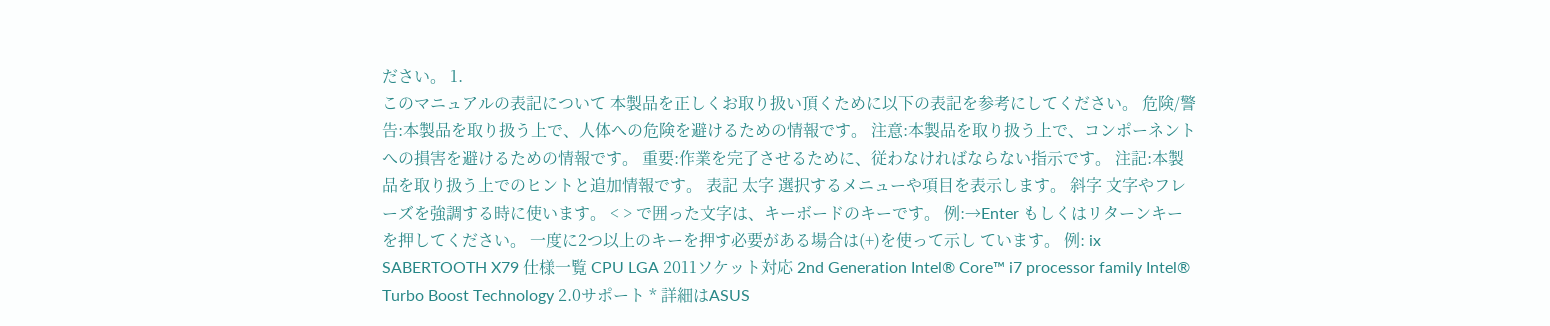ださい。 1.
このマニュアルの表記について 本製品を正しくお取り扱い頂くために以下の表記を参考にしてください。 危険/警告:本製品を取り扱う上で、人体への危険を避けるための情報です。 注意:本製品を取り扱う上で、コンポーネントへの損害を避けるための情報です。 重要:作業を完了させるために、従わなければならない指示です。 注記:本製品を取り扱う上でのヒントと追加情報です。 表記 太字 選択するメニューや項目を表示します。 斜字 文字やフレーズを強調する時に使います。 < > で囲った文字は、キーボードのキーです。 例:→Enter もしくはリターンキーを押してください。 一度に2つ以上のキーを押す必要がある場合は(+)を使って示し ています。 例: ix
SABERTOOTH X79 仕様一覧 CPU LGA 2011ソケット対応 2nd Generation Intel® Core™ i7 processor family Intel® Turbo Boost Technology 2.0サポート * 詳細はASUS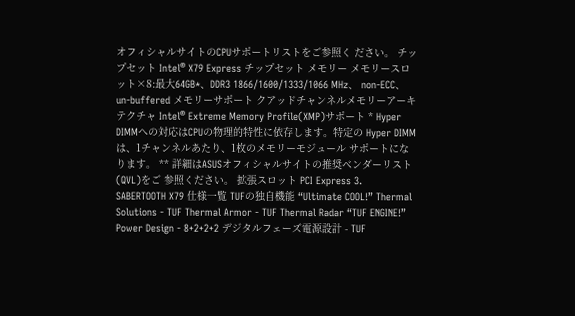オフィシャルサイトのCPUサポートリストをご参照く ださい。 チップセット Intel® X79 Express チップセット メモリー メモリースロット×8:最大64GB*、DDR3 1866/1600/1333/1066 MHz、 non-ECC、un-buffered メモリーサポート クアッドチャンネルメモリーアーキテクチャ Intel® Extreme Memory Profile(XMP)サポート * Hyper DIMMへの対応はCPUの物理的特性に依存します。特定の Hyper DIMMは、1チャンネルあたり、1枚のメモリーモジュール サポートになります。 ** 詳細はASUSオフィシャルサイトの推奨ベンダーリスト(QVL)をご 参照ください。 拡張スロット PCI Express 3.
SABERTOOTH X79 仕様一覧 TUFの独自機能 “Ultimate COOL!” Thermal Solutions - TUF Thermal Armor - TUF Thermal Radar “TUF ENGINE!” Power Design - 8+2+2+2 デジタルフェーズ電源設計 - TUF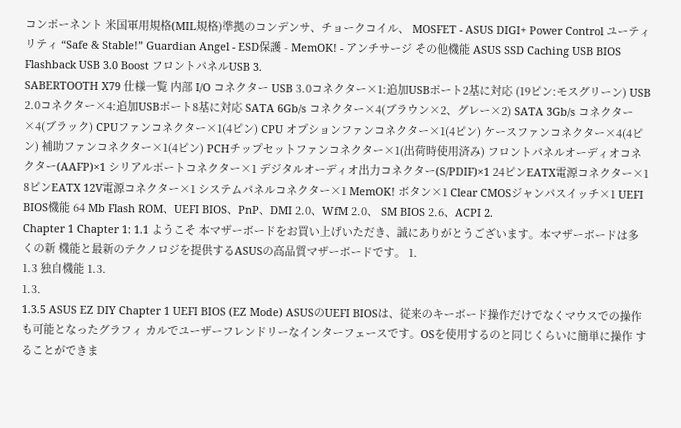コンポーネント 米国軍用規格(MIL規格)準拠のコンデンサ、チョークコイル、 MOSFET - ASUS DIGI+ Power Control ユーティリティ “Safe & Stable!” Guardian Angel - ESD保護 - MemOK! - アンチサージ その他機能 ASUS SSD Caching USB BIOS Flashback USB 3.0 Boost フロントパネルUSB 3.
SABERTOOTH X79 仕様一覧 内部 I/O コネクター USB 3.0コネクター×1:追加USBポート2基に対応 (19ピン:モスグリーン) USB 2.0コネクター×4:追加USBポート8基に対応 SATA 6Gb/s コネクター×4(ブラウン×2、グレー×2) SATA 3Gb/s コネクター×4(ブラック) CPUファンコネクター×1(4ピン) CPU オプションファンコネクター×1(4ピン) ケースファンコネクター×4(4ピン) 補助ファンコネクター×1(4ピン) PCHチップセットファンコネクター×1(出荷時使用済み) フロントパネルオーディオコネクター(AAFP)×1 シリアルポートコネクター×1 デジタルオーディオ出力コネクター(S/PDIF)×1 24ピンEATX電源コネクター×1 8ピンEATX 12V電源コネクター×1 システムパネルコネクター×1 MemOK! ボタン×1 Clear CMOSジャンパスイッチ×1 UEFI BIOS機能 64 Mb Flash ROM、UEFI BIOS、PnP、DMI 2.0、WfM 2.0、 SM BIOS 2.6、ACPI 2.
Chapter 1 Chapter 1: 1.1 ようこそ 本マザーボードをお買い上げいただき、誠にありがとうございます。本マザーボードは多くの新 機能と最新のテクノロジを提供するASUSの高品質マザーボードです。 1.
1.3 独自機能 1.3.
1.3.
1.3.5 ASUS EZ DIY Chapter 1 UEFI BIOS (EZ Mode) ASUSのUEFI BIOSは、従来のキーボード操作だけでなくマウスでの操作も可能となったグラフィ カルでユーザーフレンドリーなインターフェースです。OSを使用するのと同じくらいに簡単に操作 することができま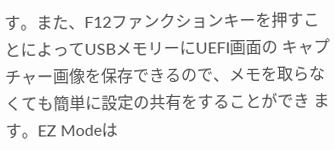す。また、F12ファンクションキーを押すことによってUSBメモリーにUEFI画面の キャプチャー画像を保存できるので、メモを取らなくても簡単に設定の共有をすることができ ます。EZ Modeは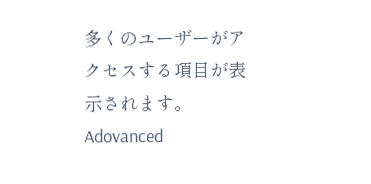多くのユーザーがアクセスする項目が表示されます。Adovanced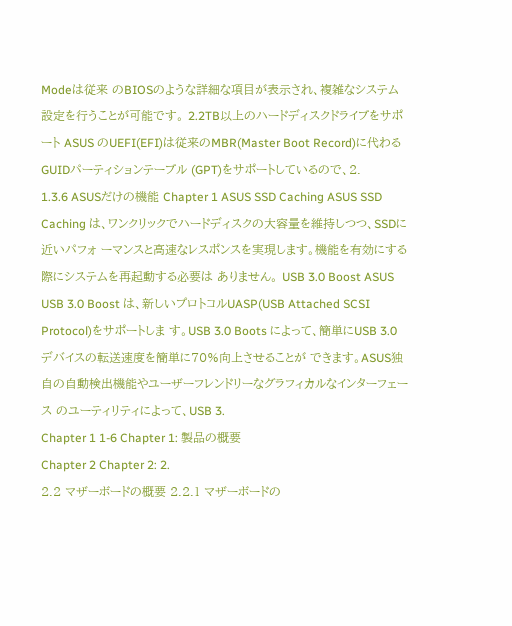Modeは従来 のBIOSのような詳細な項目が表示され、複雑なシステム設定を行うことが可能です。 2.2TB以上のハードディスクドライブをサポート ASUS のUEFI(EFI)は従来のMBR(Master Boot Record)に代わるGUIDパーティションテーブル (GPT)をサポートしているので、2.
1.3.6 ASUSだけの機能 Chapter 1 ASUS SSD Caching ASUS SSD Caching は、ワンクリックでハードディスクの大容量を維持しつつ、SSDに近いパフォ ーマンスと高速なレスポンスを実現します。機能を有効にする際にシステムを再起動する必要は ありません。 USB 3.0 Boost ASUS USB 3.0 Boost は、新しいプロトコルUASP(USB Attached SCSI Protocol)をサポートしま す。USB 3.0 Boots によって、簡単にUSB 3.0 デバイスの転送速度を簡単に70%向上させることが できます。ASUS独自の自動検出機能やユーザーフレンドリーなグラフィカルなインターフェース のユーティリティによって、USB 3.
Chapter 1 1-6 Chapter 1: 製品の概要
Chapter 2 Chapter 2: 2.
2.2 マザーボードの概要 2.2.1 マザーボードの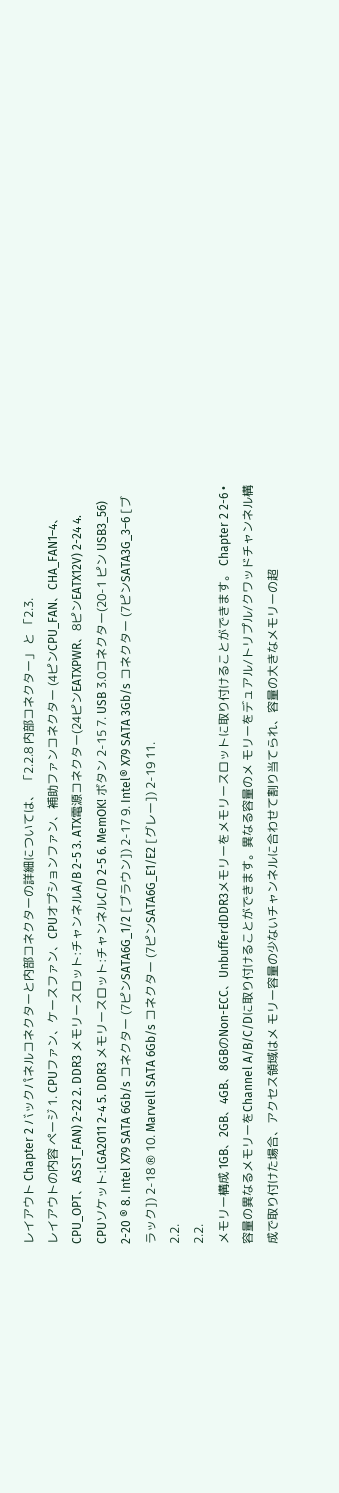レイアウト Chapter 2 バックパネルコネクターと内部コネクターの詳細については、 「2.2.8 内部コネクター」 と 「2.3.
レイアウトの内容 ページ 1. CPUファン、ケースファン、CPUオプションファン、補助ファンコネクター (4ピンCPU_FAN、CHA_FAN1–4、CPU_OPT、ASST_FAN) 2-22 2. DDR3 メモリースロット:チャンネルA/B 2-5 3. ATX電源コネクター(24ピンEATXPWR、8ピンEATX12V) 2-24 4. CPUソケット:LGA2011 2-4 5. DDR3 メモリースロット:チャンネルC/D 2-5 6. MemOK! ボタン 2-15 7. USB 3.0コネクター(20-1 ピン USB3_56) 2-20 ® 8. Intel X79 SATA 6Gb/s コネクター (7ピンSATA6G_1/2 [ブラウン]) 2-17 9. Intel® X79 SATA 3Gb/s コネクター (7ピンSATA3G_3–6 [ブラック]) 2-18 ® 10. Marvell SATA 6Gb/s コネクター (7ピンSATA6G_E1/E2 [グレー]) 2-19 11.
2.2.
2.2.
メモリー構成 1GB、2GB、4GB、8GBのNon-ECC、UnbufferdDDR3メモリーをメモリースロットに取り付けることができます。 Chapter 2 2-6 • 容量の異なるメモリーをChannel A/B/C/Dに取り付けることができます。異なる容量のメ モリーをデュアル/トリプル/クワッドチャンネル構成で取り付けた場合、アクセス領域はメ モリー容量の少ないチャンネルに合わせて割り当てられ、容量の大きなメモリーの超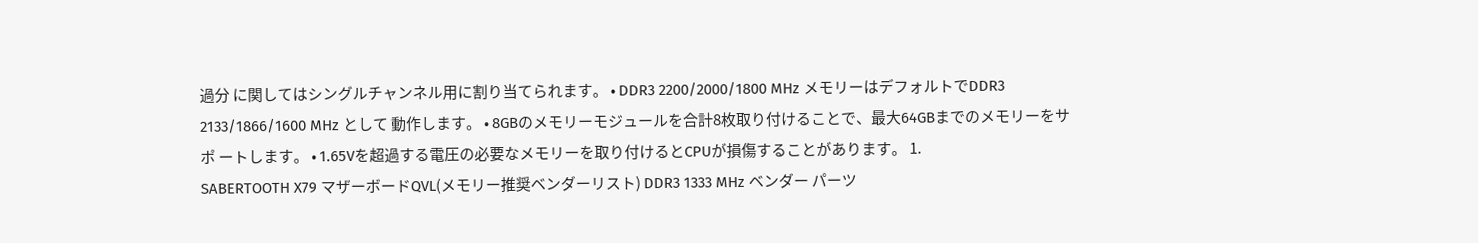過分 に関してはシングルチャンネル用に割り当てられます。 • DDR3 2200/2000/1800 MHz メモリーはデフォルトでDDR3 2133/1866/1600 MHz として 動作します。 • 8GBのメモリーモジュールを合計8枚取り付けることで、最大64GBまでのメモリーをサポ ートします。 • 1.65Vを超過する電圧の必要なメモリーを取り付けるとCPUが損傷することがあります。 1.
SABERTOOTH X79 マザーボードQVL(メモリー推奨ベンダーリスト) DDR3 1333 MHz ベンダー パーツ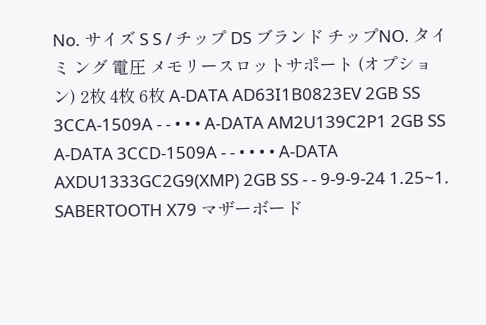No. サイズ S S / チップ DS ブランド チップNO. タイミ ング 電圧 メモリースロットサポート (オプション) 2枚 4枚 6枚 A-DATA AD63I1B0823EV 2GB SS 3CCA-1509A - - • • • A-DATA AM2U139C2P1 2GB SS A-DATA 3CCD-1509A - - • • • • A-DATA AXDU1333GC2G9(XMP) 2GB SS - - 9-9-9-24 1.25~1.
SABERTOOTH X79 マザーボード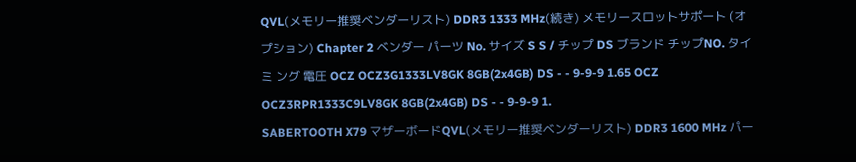QVL(メモリー推奨ベンダーリスト) DDR3 1333 MHz(続き) メモリースロットサポート (オプション) Chapter 2 ベンダー パーツ No. サイズ S S / チップ DS ブランド チップNO. タイミ ング 電圧 OCZ OCZ3G1333LV8GK 8GB(2x4GB) DS - - 9-9-9 1.65 OCZ OCZ3RPR1333C9LV8GK 8GB(2x4GB) DS - - 9-9-9 1.
SABERTOOTH X79 マザーボードQVL(メモリー推奨ベンダーリスト) DDR3 1600 MHz パー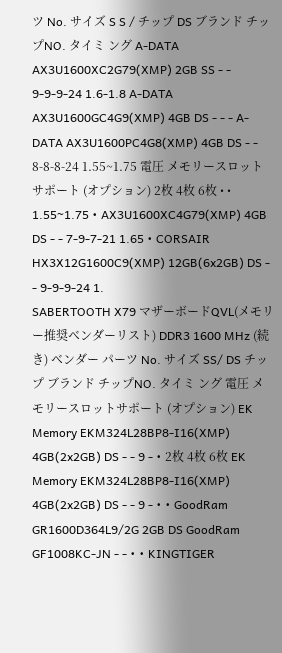ツ No. サイズ S S / チップ DS ブランド チップNO. タイミ ング A-DATA AX3U1600XC2G79(XMP) 2GB SS - - 9-9-9-24 1.6-1.8 A-DATA AX3U1600GC4G9(XMP) 4GB DS - - - A-DATA AX3U1600PC4G8(XMP) 4GB DS - - 8-8-8-24 1.55~1.75 電圧 メモリースロットサポート (オプション) 2枚 4枚 6枚 • • 1.55~1.75 • AX3U1600XC4G79(XMP) 4GB DS - - 7-9-7-21 1.65 • CORSAIR HX3X12G1600C9(XMP) 12GB(6x2GB) DS - - 9-9-9-24 1.
SABERTOOTH X79 マザーボードQVL(メモリー推奨ベンダーリスト) DDR3 1600 MHz (続き) ベンダー パーツ No. サイズ SS/ DS チップ ブランド チップNO. タイミ ング 電圧 メモリースロットサポート (オプション) EK Memory EKM324L28BP8-I16(XMP) 4GB(2x2GB) DS - - 9 - • 2枚 4枚 6枚 EK Memory EKM324L28BP8-I16(XMP) 4GB(2x2GB) DS - - 9 - • • GoodRam GR1600D364L9/2G 2GB DS GoodRam GF1008KC-JN - - • • KINGTIGER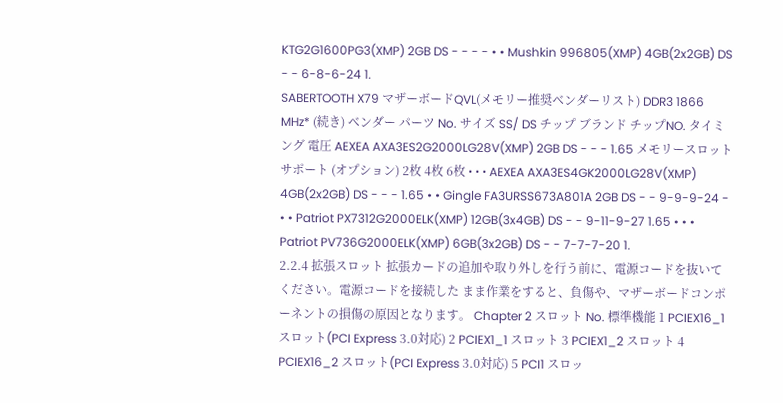KTG2G1600PG3(XMP) 2GB DS - - - - • • Mushkin 996805(XMP) 4GB(2x2GB) DS - - 6-8-6-24 1.
SABERTOOTH X79 マザーボードQVL(メモリー推奨ベンダーリスト) DDR3 1866 MHz* (続き) ベンダー パーツ No. サイズ SS/ DS チップ ブランド チップNO. タイミ ング 電圧 AEXEA AXA3ES2G2000LG28V(XMP) 2GB DS - - - 1.65 メモリースロットサポート (オプション) 2枚 4枚 6枚 • • • AEXEA AXA3ES4GK2000LG28V(XMP) 4GB(2x2GB) DS - - - 1.65 • • Gingle FA3URSS673A801A 2GB DS - - 9-9-9-24 - • • Patriot PX7312G2000ELK(XMP) 12GB(3x4GB) DS - - 9-11-9-27 1.65 • • • Patriot PV736G2000ELK(XMP) 6GB(3x2GB) DS - - 7-7-7-20 1.
2.2.4 拡張スロット 拡張カードの追加や取り外しを行う前に、電源コードを抜いてください。電源コードを接続した まま作業をすると、負傷や、マザーボードコンポーネントの損傷の原因となります。 Chapter 2 スロット No. 標準機能 1 PCIEX16_1 スロット(PCI Express 3.0対応) 2 PCIEX1_1 スロット 3 PCIEX1_2 スロット 4 PCIEX16_2 スロット(PCI Express 3.0対応) 5 PCI1 スロッ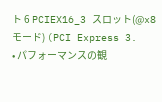ト 6 PCIEX16_3 スロット(@x8モード) (PCI Express 3.
• パフォーマンスの観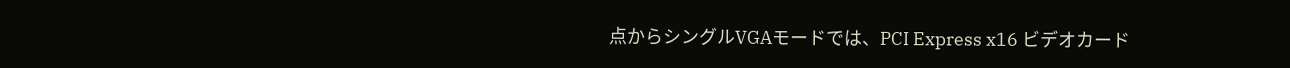点からシングルVGAモードでは、PCI Express x16 ビデオカード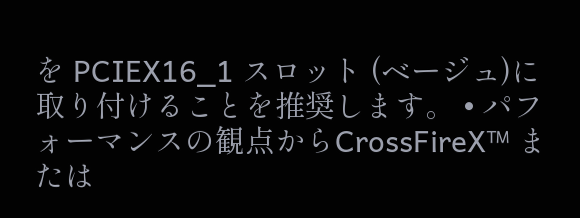を PCIEX16_1 スロット (ベージュ)に取り付けることを推奨します。 • パフォーマンスの観点からCrossFireX™ または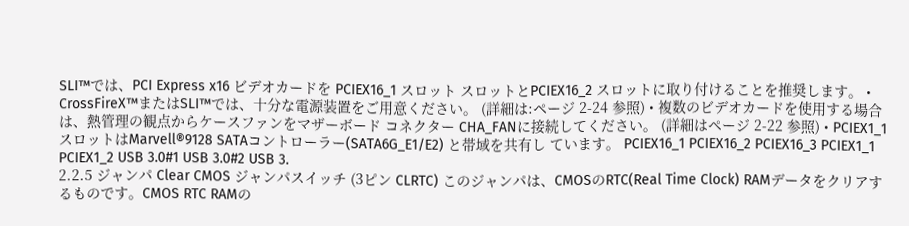SLI™では、PCI Express x16 ビデオカードを PCIEX16_1 スロット スロットとPCIEX16_2 スロットに取り付けることを推奨します。 • CrossFireX™またはSLI™では、十分な電源装置をご用意ください。 (詳細は:ページ 2-24 参照) • 複数のビデオカードを使用する場合は、熱管理の観点からケースファンをマザーボード コネクター CHA_FANに接続してください。 (詳細はページ 2-22 参照) • PCIEX1_1スロットはMarvell®9128 SATAコントローラー(SATA6G_E1/E2) と帯域を共有し ています。 PCIEX16_1 PCIEX16_2 PCIEX16_3 PCIEX1_1 PCIEX1_2 USB 3.0#1 USB 3.0#2 USB 3.
2.2.5 ジャンパ Clear CMOS ジャンパスイッチ (3ピン CLRTC) このジャンパは、CMOSのRTC(Real Time Clock) RAMデータをクリアするものです。CMOS RTC RAMの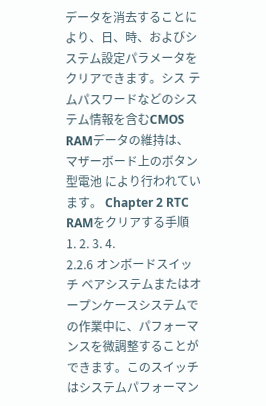データを消去することにより、日、時、およびシステム設定パラメータをクリアできます。シス テムパスワードなどのシステム情報を含むCMOS RAMデータの維持は、 マザーボード上のボタン型電池 により行われています。 Chapter 2 RTC RAMをクリアする手順 1. 2. 3. 4.
2.2.6 オンボードスイッチ ベアシステムまたはオープンケースシステムでの作業中に、パフォーマンスを微調整することが できます。このスイッチはシステムパフォーマン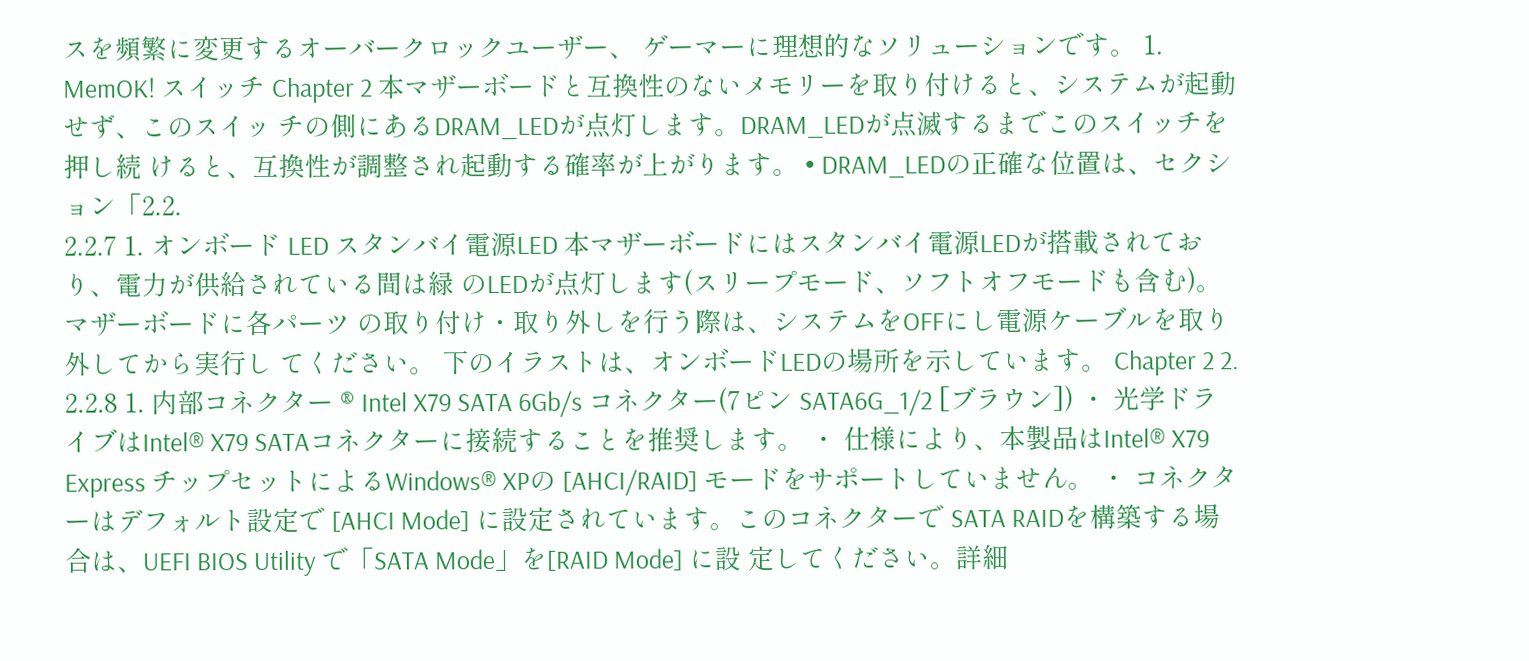スを頻繁に変更するオーバークロックユーザー、 ゲーマーに理想的なソリューションです。 1. MemOK! スイッチ Chapter 2 本マザーボードと互換性のないメモリーを取り付けると、システムが起動せず、このスイッ チの側にあるDRAM_LEDが点灯します。DRAM_LEDが点滅するまでこのスイッチを押し続 けると、互換性が調整され起動する確率が上がります。 • DRAM_LEDの正確な位置は、セクション「2.2.
2.2.7 1. オンボード LED スタンバイ電源LED 本マザーボードにはスタンバイ電源LEDが搭載されており、電力が供給されている間は緑 のLEDが点灯します(スリープモード、ソフトオフモードも含む)。マザーボードに各パーツ の取り付け・取り外しを行う際は、システムをOFFにし電源ケーブルを取り外してから実行し てください。 下のイラストは、オンボードLEDの場所を示しています。 Chapter 2 2.
2.2.8 1. 内部コネクター ® Intel X79 SATA 6Gb/s コネクター(7ピン SATA6G_1/2 [ブラウン]) ・ 光学ドライブはIntel® X79 SATAコネクターに接続することを推奨します。 ・ 仕様により、本製品はIntel® X79 Express チップセットによるWindows® XPの [AHCI/RAID] モードをサポートしていません。 ・ コネクターはデフォルト設定で [AHCI Mode] に設定されています。このコネクターで SATA RAIDを構築する場合は、UEFI BIOS Utility で「SATA Mode」を[RAID Mode] に設 定してください。詳細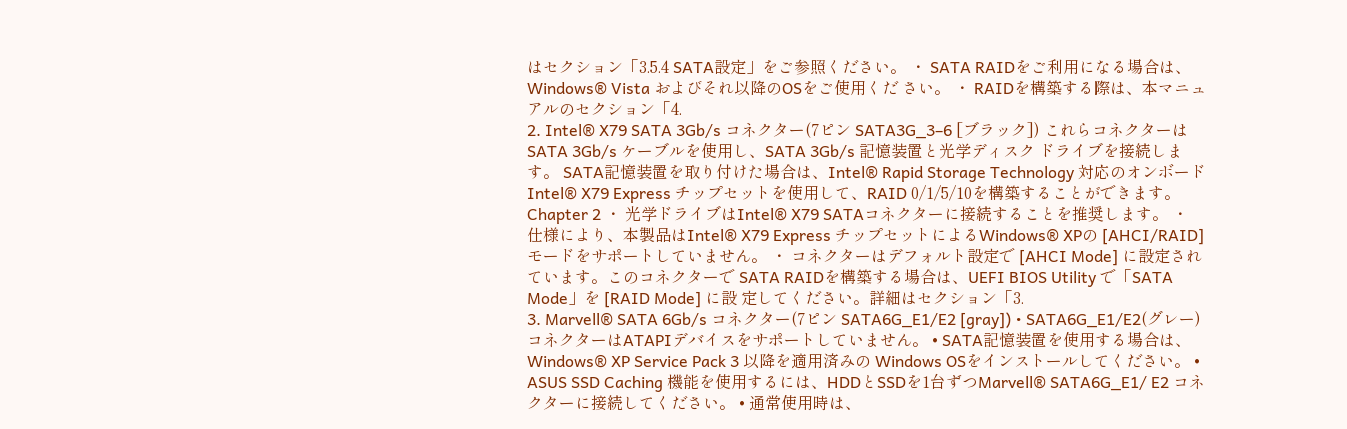はセクション「3.5.4 SATA設定」をご参照ください。 ・ SATA RAIDをご利用になる場合は、Windows® Vista およびそれ以降のOSをご使用くだ さい。 ・ RAIDを構築する際は、本マニュアルのセクション「4.
2. Intel® X79 SATA 3Gb/s コネクター(7ピン SATA3G_3–6 [ブラック]) これらコネクターは SATA 3Gb/s ケーブルを使用し、SATA 3Gb/s 記憶装置と光学ディスク ドライブを接続します。 SATA記憶装置を取り付けた場合は、Intel® Rapid Storage Technology 対応のオンボード Intel® X79 Express チップセットを使用して、RAID 0/1/5/10を構築することができます。 Chapter 2 ・ 光学ドライブはIntel® X79 SATAコネクターに接続することを推奨します。 ・ 仕様により、本製品はIntel® X79 Express チップセットによるWindows® XPの [AHCI/RAID] モードをサポートしていません。 ・ コネクターはデフォルト設定で [AHCI Mode] に設定されています。このコネクターで SATA RAIDを構築する場合は、UEFI BIOS Utility で「SATA Mode」を [RAID Mode] に設 定してください。詳細はセクション「3.
3. Marvell® SATA 6Gb/s コネクター(7ピン SATA6G_E1/E2 [gray]) • SATA6G_E1/E2(グレー)コネクターはATAPIデバイスをサポートしていません。 • SATA記憶装置を使用する場合は、Windows® XP Service Pack 3 以降を適用済みの Windows OSをインストールしてください。 • ASUS SSD Caching 機能を使用するには、HDDとSSDを1台ずつMarvell® SATA6G_E1/ E2 コネクターに接続してください。 • 通常使用時は、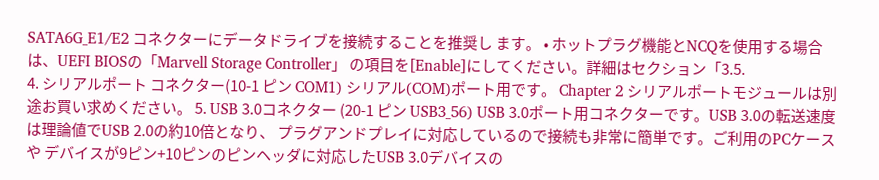SATA6G_E1/E2 コネクターにデータドライブを接続することを推奨し ます。 • ホットプラグ機能とNCQを使用する場合は、UEFI BIOSの「Marvell Storage Controller」 の項目を[Enable]にしてください。詳細はセクション「3.5.
4. シリアルポート コネクター(10-1 ピン COM1) シリアル(COM)ポート用です。 Chapter 2 シリアルポートモジュールは別途お買い求めください。 5. USB 3.0コネクター (20-1 ピン USB3_56) USB 3.0ポート用コネクターです。USB 3.0の転送速度は理論値でUSB 2.0の約10倍となり、 プラグアンドプレイに対応しているので接続も非常に簡単です。ご利用のPCケースや デバイスが9ピン+10ピンのピンヘッダに対応したUSB 3.0デバイスの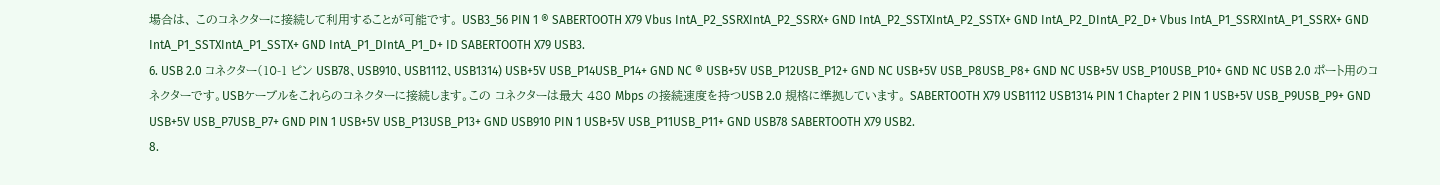場合は、 このコネクターに接続して利用することが可能です。 USB3_56 PIN 1 ® SABERTOOTH X79 Vbus IntA_P2_SSRXIntA_P2_SSRX+ GND IntA_P2_SSTXIntA_P2_SSTX+ GND IntA_P2_DIntA_P2_D+ Vbus IntA_P1_SSRXIntA_P1_SSRX+ GND IntA_P1_SSTXIntA_P1_SSTX+ GND IntA_P1_DIntA_P1_D+ ID SABERTOOTH X79 USB3.
6. USB 2.0 コネクター(10-1 ピン USB78、USB910、USB1112、USB1314) USB+5V USB_P14USB_P14+ GND NC ® USB+5V USB_P12USB_P12+ GND NC USB+5V USB_P8USB_P8+ GND NC USB+5V USB_P10USB_P10+ GND NC USB 2.0 ポート用のコネクターです。USBケーブルをこれらのコネクターに接続します。この コネクターは最大 480 Mbps の接続速度を持つUSB 2.0 規格に準拠しています。 SABERTOOTH X79 USB1112 USB1314 PIN 1 Chapter 2 PIN 1 USB+5V USB_P9USB_P9+ GND USB+5V USB_P7USB_P7+ GND PIN 1 USB+5V USB_P13USB_P13+ GND USB910 PIN 1 USB+5V USB_P11USB_P11+ GND USB78 SABERTOOTH X79 USB2.
8.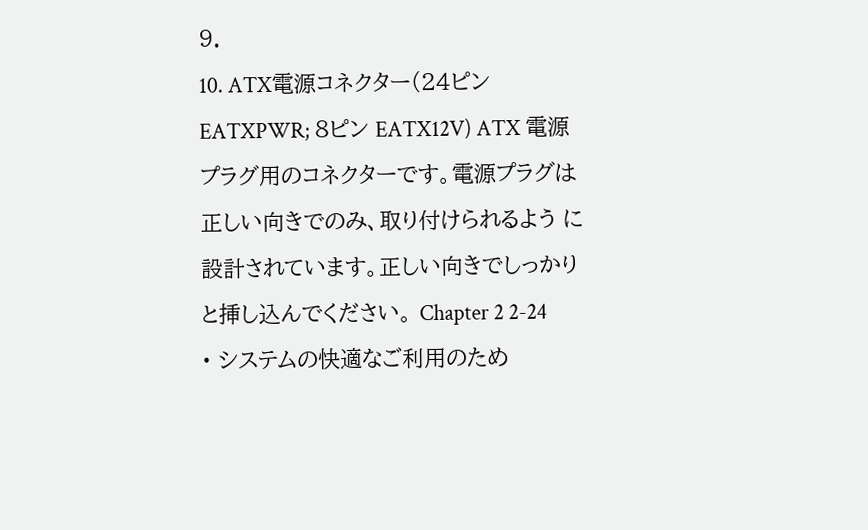9.
10. ATX電源コネクター(24ピン EATXPWR; 8ピン EATX12V) ATX 電源プラグ用のコネクターです。電源プラグは正しい向きでのみ、取り付けられるよう に設計されています。正しい向きでしっかりと挿し込んでください。 Chapter 2 2-24 • システムの快適なご利用のため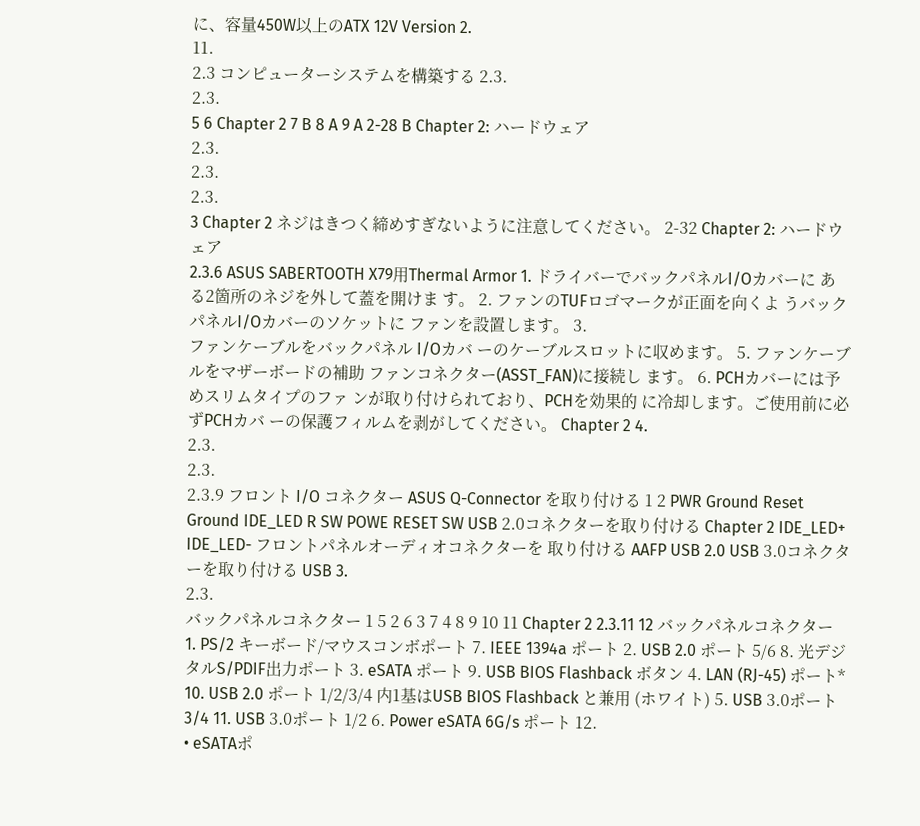に、容量450W以上のATX 12V Version 2.
11.
2.3 コンピューターシステムを構築する 2.3.
2.3.
5 6 Chapter 2 7 B 8 A 9 A 2-28 B Chapter 2: ハードウェア
2.3.
2.3.
2.3.
3 Chapter 2 ネジはきつく締めすぎないように注意してください。 2-32 Chapter 2: ハードウェア
2.3.6 ASUS SABERTOOTH X79用Thermal Armor 1. ドライバーでバックパネルI/Oカバーに ある2箇所のネジを外して蓋を開けま す。 2. ファンのTUFロゴマークが正面を向くよ うバックパネルI/Oカバーのソケットに ファンを設置します。 3.
ファンケーブルをバックパネル I/Oカバ ーのケーブルスロットに収めます。 5. ファンケーブルをマザーボードの補助 ファンコネクター(ASST_FAN)に接続し ます。 6. PCHカバーには予めスリムタイプのファ ンが取り付けられており、PCHを効果的 に冷却します。ご使用前に必ずPCHカバ ーの保護フィルムを剥がしてください。 Chapter 2 4.
2.3.
2.3.
2.3.9 フロント I/O コネクター ASUS Q-Connector を取り付ける 1 2 PWR Ground Reset Ground IDE_LED R SW POWE RESET SW USB 2.0コネクターを取り付ける Chapter 2 IDE_LED+ IDE_LED- フロントパネルオーディオコネクターを 取り付ける AAFP USB 2.0 USB 3.0コネクターを取り付ける USB 3.
2.3.
バックパネルコネクター 1 5 2 6 3 7 4 8 9 10 11 Chapter 2 2.3.11 12 バックパネルコネクター 1. PS/2 キーボード/マウスコンボポート 7. IEEE 1394a ポート 2. USB 2.0 ポート 5/6 8. 光デジタルS/PDIF出力ポート 3. eSATA ポート 9. USB BIOS Flashback ボタン 4. LAN (RJ-45) ポート* 10. USB 2.0 ポート 1/2/3/4 内1基はUSB BIOS Flashback と兼用 (ホワイト) 5. USB 3.0ポート 3/4 11. USB 3.0ポート 1/2 6. Power eSATA 6G/s ポート 12.
• eSATAポ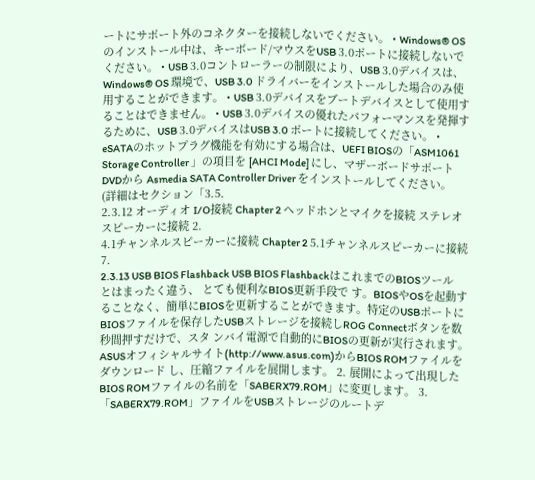ートにサポート外のコネクターを接続しないでください。 • Windows® OSのインストール中は、キーボード/マウスをUSB 3.0ポートに接続しないで ください。 • USB 3.0コントローラーの制限により、USB 3.0デバイスは、Windows® OS 環境で、USB 3.0 ドライバーをインストールした場合のみ使用することができます。 • USB 3.0デバイスをブートデバイスとして使用することはできません。 • USB 3.0デバイスの優れたパフォーマンスを発揮するために、USB 3.0デバイスはUSB 3.0 ポートに接続してください。 • eSATAのホットプラグ機能を有効にする場合は、UEFI BIOSの「ASM1061 Storage Controller 」の項目を [AHCI Mode] にし、マザーボードサポートDVDから Asmedia SATA Controller Driver をインストールしてください。 (詳細はセクション「3.5.
2.3.12 オーディオ I/O接続 Chapter 2 ヘッドホンとマイクを接続 ステレオスピーカーに接続 2.
4.1チャンネルスピーカーに接続 Chapter 2 5.1チャンネルスピーカーに接続 7.
2.3.13 USB BIOS Flashback USB BIOS FlashbackはこれまでのBIOSツールとはまったく違う、 とても便利なBIOS更新手段で す。BIOSやOSを起動することなく、簡単にBIOSを更新することができます。特定のUSBポートに BIOSファイルを保存したUSBストレージを接続しROG Connectボタンを数秒間押すだけで、スタ ンバイ電源で自動的にBIOSの更新が実行されます。 ASUSオフィシャルサイト(http://www.asus.com)からBIOS ROMファイルをダウンロード し、圧縮ファイルを展開します。 2. 展開によって出現したBIOS ROMファイルの名前を「SABERX79.ROM」に変更します。 3. 「SABERX79.ROM」ファイルをUSBストレージのルートデ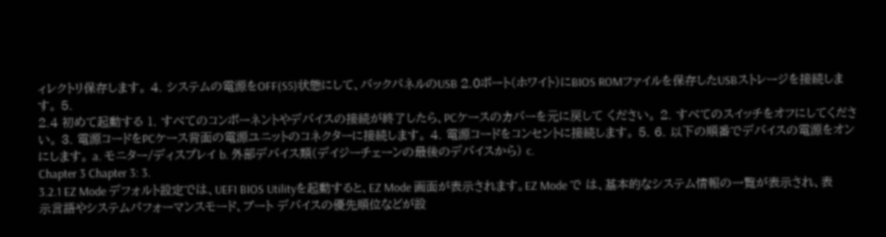ィレクトリ保存します。 4. システムの電源をOFF(S5)状態にして、バックパネルのUSB 2.0ポート(ホワイト)にBIOS ROMファイルを保存したUSBストレージを接続します。 5.
2.4 初めて起動する 1. すべてのコンポーネントやデバイスの接続が終了したら、PCケースのカバーを元に戻して ください。 2. すべてのスイッチをオフにしてください。 3. 電源コードをPCケース背面の電源ユニットのコネクターに接続します。 4. 電源コードをコンセントに接続します。 5. 6. 以下の順番でデバイスの電源をオンにします。 a. モニター/ディスプレイ b. 外部デバイス類(デイジーチェーンの最後のデバイスから) c.
Chapter 3 Chapter 3: 3.
3.2.1 EZ Mode デフォルト設定では、UEFI BIOS Utilityを起動すると、EZ Mode 画面が表示されます。EZ Mode で は、基本的なシステム情報の一覧が表示され、表示言語やシステムパフォーマンスモード、ブート デバイスの優先順位などが設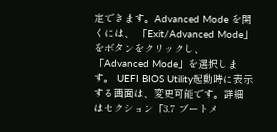定できます。Advanced Mode を開くには、 「Exit/Advanced Mode」 をボタンをクリックし、 「Advanced Mode」を選択します。 UEFI BIOS Utility起動時に表示する画面は、変更可能です。詳細はセクション「3.7 ブートメ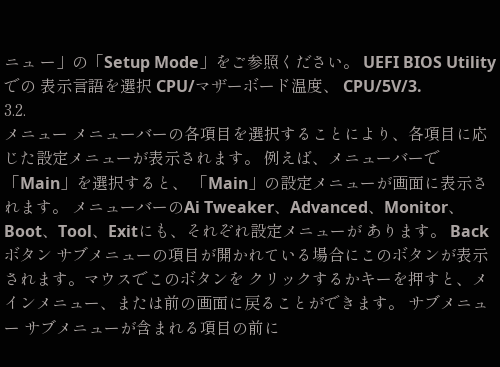ニュ ー」の「Setup Mode」をご参照ください。 UEFI BIOS Utilityでの 表示言語を選択 CPU/マザーボード温度、 CPU/5V/3.
3.2.
メニュー メニューバーの各項目を選択することにより、各項目に応じた設定メニューが表示されます。 例えば、メニューバーで「Main」を選択すると、 「Main」の設定メニューが画面に表示されます。 メニューバーのAi Tweaker、Advanced、Monitor、Boot、Tool、Exitにも、それぞれ設定メニューが あります。 Back ボタン サブメニューの項目が開かれている場合にこのボタンが表示されます。マウスでこのボタンを クリックするかキーを押すと、メインメニュー、または前の画面に戻ることができます。 サブメニュー サブメニューが含まれる項目の前に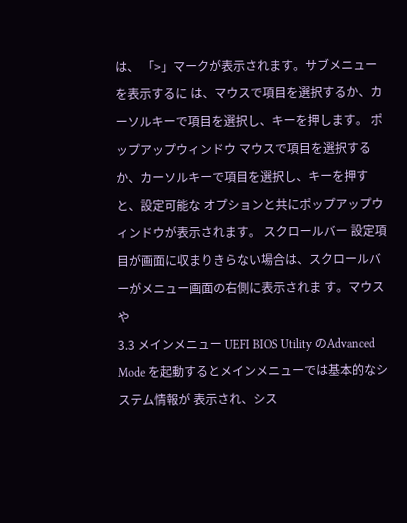は、 「>」マークが表示されます。サブメニューを表示するに は、マウスで項目を選択するか、カーソルキーで項目を選択し、キーを押します。 ポップアップウィンドウ マウスで項目を選択するか、カーソルキーで項目を選択し、キーを押すと、設定可能な オプションと共にポップアップウィンドウが表示されます。 スクロールバー 設定項目が画面に収まりきらない場合は、スクロールバーがメニュー画面の右側に表示されま す。マウスや
3.3 メインメニュー UEFI BIOS Utility のAdvanced Mode を起動するとメインメニューでは基本的なシステム情報が 表示され、シス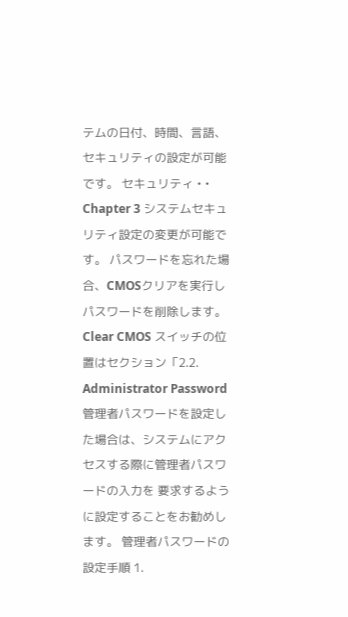テムの日付、時間、言語、セキュリティの設定が可能です。 セキュリティ • • Chapter 3 システムセキュリティ設定の変更が可能です。 パスワードを忘れた場合、CMOSクリアを実行しパスワードを削除します。Clear CMOS スイッチの位置はセクション「2.2.
Administrator Password 管理者パスワードを設定した場合は、システムにアクセスする際に管理者パスワードの入力を 要求するように設定することをお勧めします。 管理者パスワードの設定手順 1.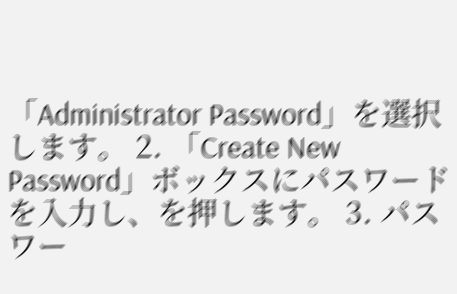「Administrator Password」を選択します。 2. 「Create New Password」ボックスにパスワードを入力し、を押します。 3. パスワー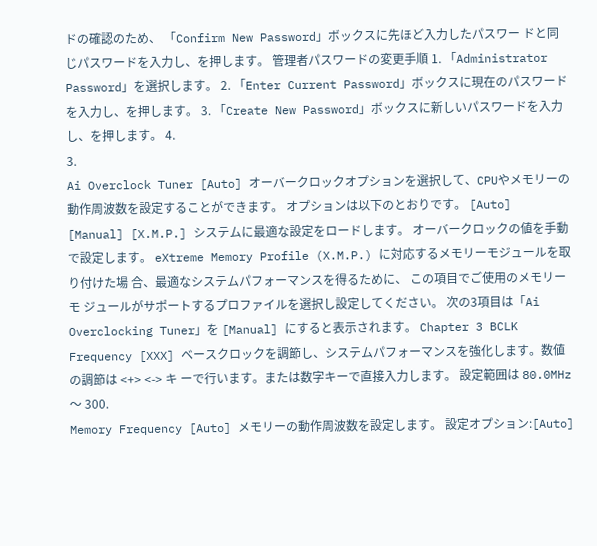ドの確認のため、 「Confirm New Password」ボックスに先ほど入力したパスワー ドと同じパスワードを入力し、を押します。 管理者パスワードの変更手順 1. 「Administrator Password」を選択します。 2. 「Enter Current Password」ボックスに現在のパスワードを入力し、を押します。 3. 「Create New Password」ボックスに新しいパスワードを入力し、を押します。 4.
3.
Ai Overclock Tuner [Auto] オーバークロックオプションを選択して、CPUやメモリーの動作周波数を設定することができます。 オプションは以下のとおりです。 [Auto] [Manual] [X.M.P.] システムに最適な設定をロードします。 オーバークロックの値を手動で設定します。 eXtreme Memory Profile (X.M.P.) に対応するメモリーモジュールを取り付けた場 合、最適なシステムパフォーマンスを得るために、 この項目でご使用のメモリーモ ジュールがサポートするプロファイルを選択し設定してください。 次の3項目は「Ai Overclocking Tuner」を [Manual] にすると表示されます。 Chapter 3 BCLK Frequency [XXX] ベースクロックを調節し、システムパフォーマンスを強化します。数値の調節は <+> <-> キ ーで行います。または数字キーで直接入力します。 設定範囲は 80.0MHz 〜 300.
Memory Frequency [Auto] メモリーの動作周波数を設定します。 設定オプション:[Auto]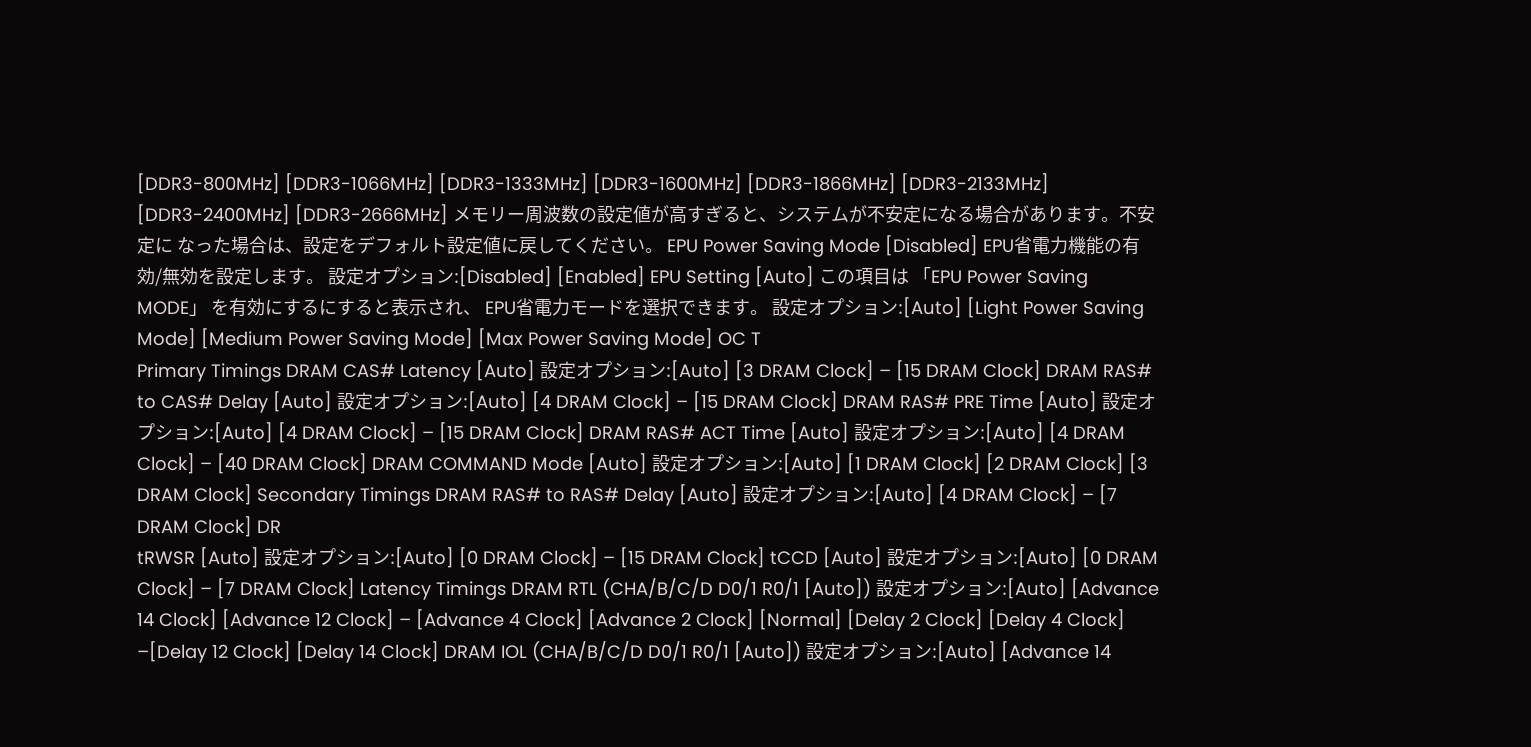[DDR3-800MHz] [DDR3-1066MHz] [DDR3-1333MHz] [DDR3-1600MHz] [DDR3-1866MHz] [DDR3-2133MHz] [DDR3-2400MHz] [DDR3-2666MHz] メモリー周波数の設定値が高すぎると、システムが不安定になる場合があります。不安定に なった場合は、設定をデフォルト設定値に戻してください。 EPU Power Saving Mode [Disabled] EPU省電力機能の有効/無効を設定します。 設定オプション:[Disabled] [Enabled] EPU Setting [Auto] この項目は 「EPU Power Saving MODE」 を有効にするにすると表示され、 EPU省電力モードを選択できます。 設定オプション:[Auto] [Light Power Saving Mode] [Medium Power Saving Mode] [Max Power Saving Mode] OC T
Primary Timings DRAM CAS# Latency [Auto] 設定オプション:[Auto] [3 DRAM Clock] – [15 DRAM Clock] DRAM RAS# to CAS# Delay [Auto] 設定オプション:[Auto] [4 DRAM Clock] – [15 DRAM Clock] DRAM RAS# PRE Time [Auto] 設定オプション:[Auto] [4 DRAM Clock] – [15 DRAM Clock] DRAM RAS# ACT Time [Auto] 設定オプション:[Auto] [4 DRAM Clock] – [40 DRAM Clock] DRAM COMMAND Mode [Auto] 設定オプション:[Auto] [1 DRAM Clock] [2 DRAM Clock] [3 DRAM Clock] Secondary Timings DRAM RAS# to RAS# Delay [Auto] 設定オプション:[Auto] [4 DRAM Clock] – [7 DRAM Clock] DR
tRWSR [Auto] 設定オプション:[Auto] [0 DRAM Clock] – [15 DRAM Clock] tCCD [Auto] 設定オプション:[Auto] [0 DRAM Clock] – [7 DRAM Clock] Latency Timings DRAM RTL (CHA/B/C/D D0/1 R0/1 [Auto]) 設定オプション:[Auto] [Advance 14 Clock] [Advance 12 Clock] – [Advance 4 Clock] [Advance 2 Clock] [Normal] [Delay 2 Clock] [Delay 4 Clock] –[Delay 12 Clock] [Delay 14 Clock] DRAM IOL (CHA/B/C/D D0/1 R0/1 [Auto]) 設定オプション:[Auto] [Advance 14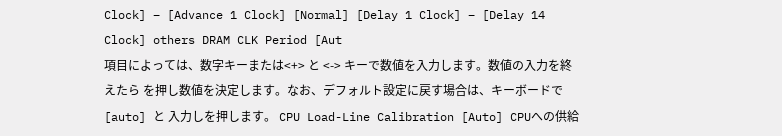Clock] – [Advance 1 Clock] [Normal] [Delay 1 Clock] – [Delay 14 Clock] others DRAM CLK Period [Aut
項目によっては、数字キーまたは<+> と <-> キーで数値を入力します。数値の入力を終えたら を押し数値を決定します。なお、デフォルト設定に戻す場合は、キーボードで [auto] と 入力しを押します。 CPU Load-Line Calibration [Auto] CPUへの供給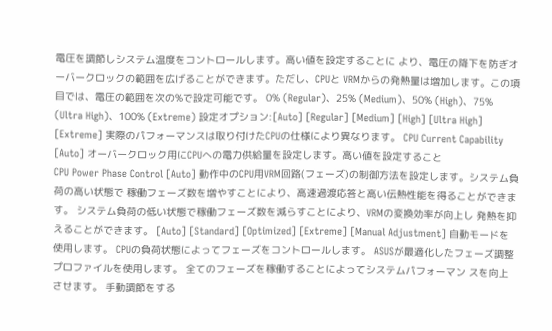電圧を調節しシステム温度をコントロールします。高い値を設定することに より、電圧の降下を防ぎオーバークロックの範囲を広げることができます。ただし、CPUと VRMからの発熱量は増加します。この項目では、電圧の範囲を次の%で設定可能です。 0% (Regular)、25% (Medium)、50% (High)、75% (Ultra High)、100% (Extreme) 設定オプション:[Auto] [Regular] [Medium] [High] [Ultra High] [Extreme] 実際のパフォーマンスは取り付けたCPUの仕様により異なります。 CPU Current Capability [Auto] オーバークロック用にCPUへの電力供給量を設定します。高い値を設定すること
CPU Power Phase Control [Auto] 動作中のCPU用VRM回路(フェーズ)の制御方法を設定します。システム負荷の高い状態で 稼働フェーズ数を増やすことにより、高速過渡応答と高い伝熱性能を得ることができます。 システム負荷の低い状態で稼働フェーズ数を減らすことにより、VRMの変換効率が向上し 発熱を抑えることができます。 [Auto] [Standard] [Optimized] [Extreme] [Manual Adjustment] 自動モードを使用します。 CPUの負荷状態によってフェーズをコントロールします。 ASUSが最適化したフェーズ調整プロファイルを使用します。 全てのフェーズを稼働することによってシステムパフォーマン スを向上させます。 手動調節をする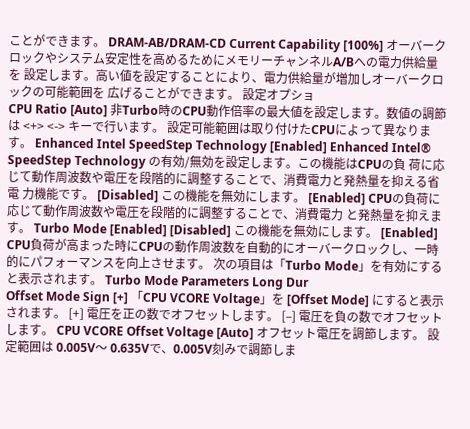ことができます。 DRAM-AB/DRAM-CD Current Capability [100%] オーバークロックやシステム安定性を高めるためにメモリーチャンネルA/Bへの電力供給量を 設定します。高い値を設定することにより、電力供給量が増加しオーバークロックの可能範囲を 広げることができます。 設定オプショ
CPU Ratio [Auto] 非Turbo時のCPU動作倍率の最大値を設定します。数値の調節は <+> <-> キーで行います。 設定可能範囲は取り付けたCPUによって異なります。 Enhanced Intel SpeedStep Technology [Enabled] Enhanced Intel® SpeedStep Technology の有効/無効を設定します。この機能はCPUの負 荷に応じて動作周波数や電圧を段階的に調整することで、消費電力と発熱量を抑える省電 力機能です。 [Disabled] この機能を無効にします。 [Enabled] CPUの負荷に応じて動作周波数や電圧を段階的に調整することで、消費電力 と発熱量を抑えます。 Turbo Mode [Enabled] [Disabled] この機能を無効にします。 [Enabled] CPU負荷が高まった時にCPUの動作周波数を自動的にオーバークロックし、一時 的にパフォーマンスを向上させます。 次の項目は「Turbo Mode」を有効にすると表示されます。 Turbo Mode Parameters Long Dur
Offset Mode Sign [+] 「CPU VCORE Voltage」を [Offset Mode] にすると表示されます。 [+] 電圧を正の数でオフセットします。 [–] 電圧を負の数でオフセットします。 CPU VCORE Offset Voltage [Auto] オフセット電圧を調節します。 設定範囲は 0.005V〜 0.635Vで、0.005V刻みで調節しま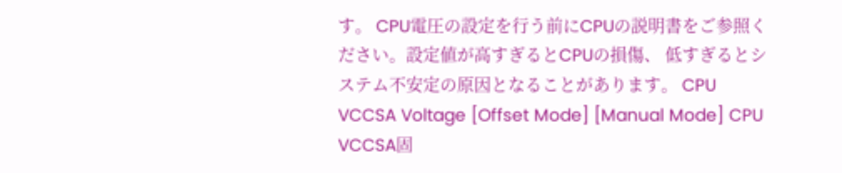す。 CPU電圧の設定を行う前にCPUの説明書をご参照ください。設定値が高すぎるとCPUの損傷、 低すぎるとシステム不安定の原因となることがあります。 CPU VCCSA Voltage [Offset Mode] [Manual Mode] CPU VCCSA固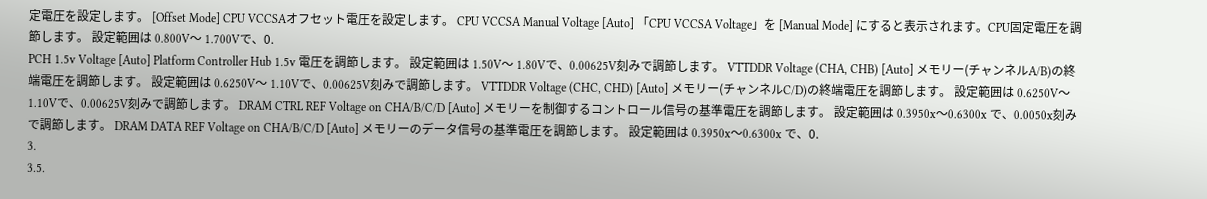定電圧を設定します。 [Offset Mode] CPU VCCSAオフセット電圧を設定します。 CPU VCCSA Manual Voltage [Auto] 「CPU VCCSA Voltage」を [Manual Mode] にすると表示されます。CPU固定電圧を調節します。 設定範囲は 0.800V〜 1.700Vで、0.
PCH 1.5v Voltage [Auto] Platform Controller Hub 1.5v 電圧を調節します。 設定範囲は 1.50V〜 1.80Vで、0.00625V刻みで調節します。 VTTDDR Voltage (CHA, CHB) [Auto] メモリー(チャンネルA/B)の終端電圧を調節します。 設定範囲は 0.6250V〜 1.10Vで、0.00625V刻みで調節します。 VTTDDR Voltage (CHC, CHD) [Auto] メモリー(チャンネルC/D)の終端電圧を調節します。 設定範囲は 0.6250V〜 1.10Vで、0.00625V刻みで調節します。 DRAM CTRL REF Voltage on CHA/B/C/D [Auto] メモリーを制御するコントロール信号の基準電圧を調節します。 設定範囲は 0.3950x〜0.6300x で、0.0050x刻みで調節します。 DRAM DATA REF Voltage on CHA/B/C/D [Auto] メモリーのデータ信号の基準電圧を調節します。 設定範囲は 0.3950x〜0.6300x で、0.
3.
3.5.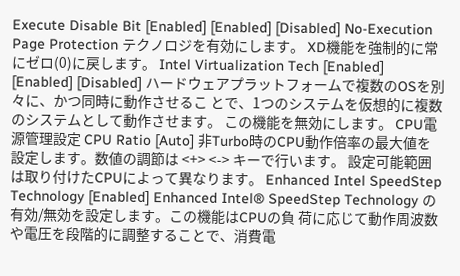Execute Disable Bit [Enabled] [Enabled] [Disabled] No-Execution Page Protection テクノロジを有効にします。 XD機能を強制的に常にゼロ(0)に戻します。 Intel Virtualization Tech [Enabled] [Enabled] [Disabled] ハードウェアプラットフォームで複数のOSを別々に、かつ同時に動作させるこ とで、1つのシステムを仮想的に複数のシステムとして動作させます。 この機能を無効にします。 CPU電源管理設定 CPU Ratio [Auto] 非Turbo時のCPU動作倍率の最大値を設定します。数値の調節は <+> <-> キーで行います。 設定可能範囲は取り付けたCPUによって異なります。 Enhanced Intel SpeedStep Technology [Enabled] Enhanced Intel® SpeedStep Technology の有効/無効を設定します。この機能はCPUの負 荷に応じて動作周波数や電圧を段階的に調整することで、消費電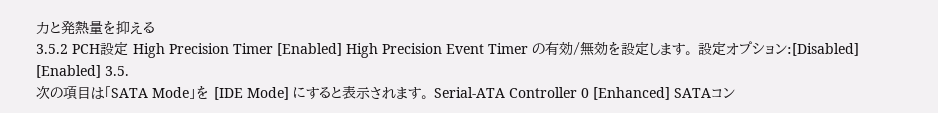力と発熱量を抑える
3.5.2 PCH設定 High Precision Timer [Enabled] High Precision Event Timer の有効/無効を設定します。 設定オプション:[Disabled] [Enabled] 3.5.
次の項目は「SATA Mode」を [IDE Mode] にすると表示されます。 Serial-ATA Controller 0 [Enhanced] SATAコン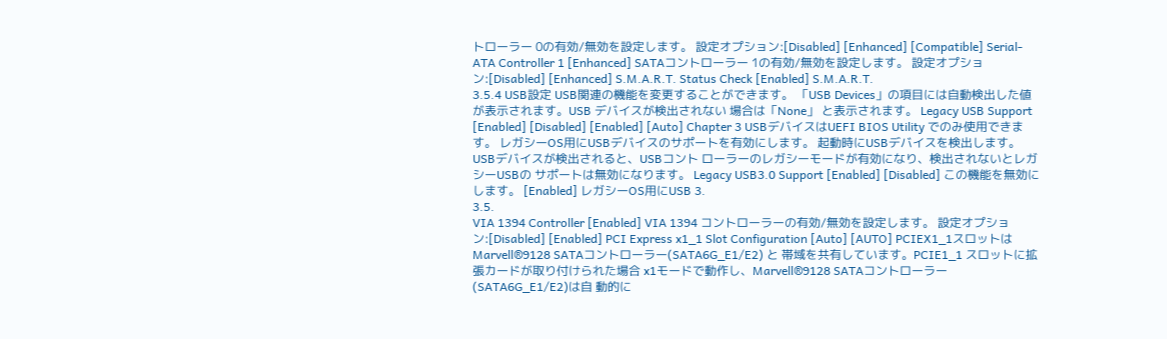トローラー 0の有効/無効を設定します。 設定オプション:[Disabled] [Enhanced] [Compatible] Serial-ATA Controller 1 [Enhanced] SATAコントローラー 1の有効/無効を設定します。 設定オプション:[Disabled] [Enhanced] S.M.A.R.T. Status Check [Enabled] S.M.A.R.T.
3.5.4 USB設定 USB関連の機能を変更することができます。 「USB Devices」の項目には自動検出した値が表示されます。USB デバイスが検出されない 場合は「None」 と表示されます。 Legacy USB Support [Enabled] [Disabled] [Enabled] [Auto] Chapter 3 USBデバイスはUEFI BIOS Utility でのみ使用できます。 レガシーOS用にUSBデバイスのサポートを有効にします。 起動時にUSBデバイスを検出します。USBデバイスが検出されると、USBコント ローラーのレガシーモードが有効になり、検出されないとレガシーUSBの サポートは無効になります。 Legacy USB3.0 Support [Enabled] [Disabled] この機能を無効にします。 [Enabled] レガシーOS用にUSB 3.
3.5.
VIA 1394 Controller [Enabled] VIA 1394 コントローラーの有効/無効を設定します。 設定オプション:[Disabled] [Enabled] PCI Express x1_1 Slot Configuration [Auto] [AUTO] PCIEX1_1スロットはMarvell®9128 SATAコントローラー(SATA6G_E1/E2) と 帯域を共有しています。PCIE1_1 スロットに拡張カードが取り付けられた場合 x1モードで動作し、Marvell®9128 SATAコントローラー(SATA6G_E1/E2)は自 動的に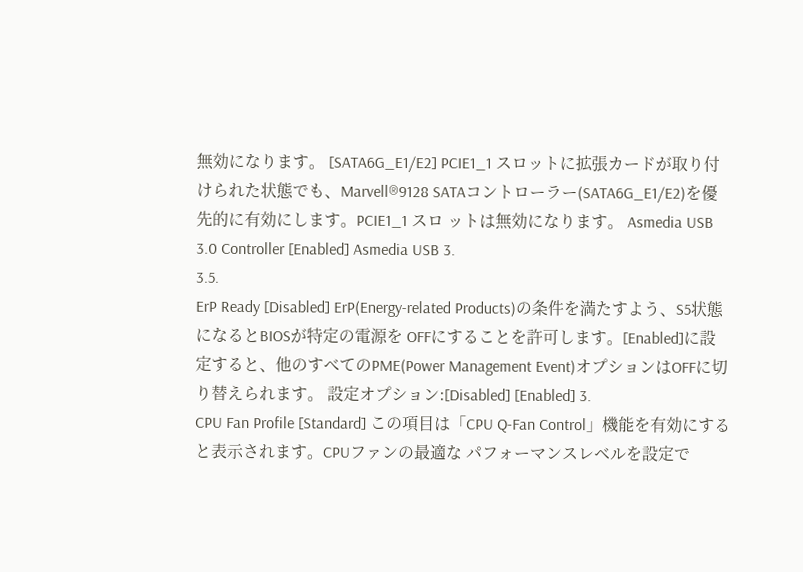無効になります。 [SATA6G_E1/E2] PCIE1_1 スロットに拡張カードが取り付けられた状態でも、Marvell®9128 SATAコントローラー(SATA6G_E1/E2)を優先的に有効にします。PCIE1_1 スロ ットは無効になります。 Asmedia USB 3.0 Controller [Enabled] Asmedia USB 3.
3.5.
ErP Ready [Disabled] ErP(Energy-related Products)の条件を満たすよう、S5状態になるとBIOSが特定の電源を OFFにすることを許可します。[Enabled]に設定すると、他のすべてのPME(Power Management Event)オプションはOFFに切り替えられます。 設定オプション:[Disabled] [Enabled] 3.
CPU Fan Profile [Standard] この項目は「CPU Q-Fan Control」機能を有効にすると表示されます。CPUファンの最適な パフォーマンスレベルを設定で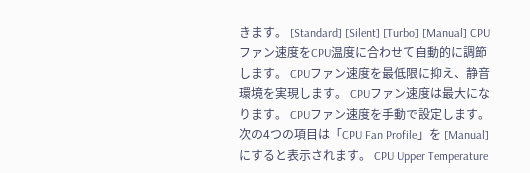きます。 [Standard] [Silent] [Turbo] [Manual] CPUファン速度をCPU温度に合わせて自動的に調節します。 CPUファン速度を最低限に抑え、静音環境を実現します。 CPUファン速度は最大になります。 CPUファン速度を手動で設定します。 次の4つの項目は「CPU Fan Profile」を [Manual] にすると表示されます。 CPU Upper Temperature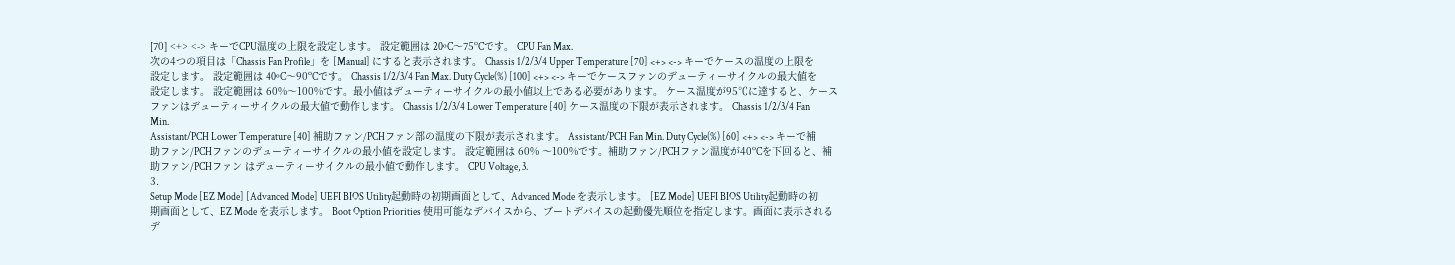[70] <+> <-> キーでCPU温度の上限を設定します。 設定範囲は 20ºC〜75ºCです。 CPU Fan Max.
次の4つの項目は「Chassis Fan Profile」を [Manual] にすると表示されます。 Chassis 1/2/3/4 Upper Temperature [70] <+> <-> キーでケースの温度の上限を設定します。 設定範囲は 40ºC〜90ºCです。 Chassis 1/2/3/4 Fan Max. Duty Cycle(%) [100] <+> <-> キーでケースファンのデューティーサイクルの最大値を設定します。 設定範囲は 60%〜100%です。最小値はデューティーサイクルの最小値以上である必要があります。 ケース温度が95℃に達すると、ケースファンはデューティーサイクルの最大値で動作します。 Chassis 1/2/3/4 Lower Temperature [40] ケース温度の下限が表示されます。 Chassis 1/2/3/4 Fan Min.
Assistant/PCH Lower Temperature [40] 補助ファン/PCHファン部の温度の下限が表示されます。 Assistant/PCH Fan Min. Duty Cycle(%) [60] <+> <-> キーで補助ファン/PCHファンのデューティーサイクルの最小値を設定します。 設定範囲は 60% 〜100%です。補助ファン/PCHファン温度が40ºCを下回ると、補助ファン/PCHファン はデューティーサイクルの最小値で動作します。 CPU Voltage, 3.
3.
Setup Mode [EZ Mode] [Advanced Mode] UEFI BIOS Utility起動時の初期画面として、Advanced Mode を表示します。 [EZ Mode] UEFI BIOS Utility起動時の初期画面として、EZ Mode を表示します。 Boot Option Priorities 使用可能なデバイスから、ブートデバイスの起動優先順位を指定します。画面に表示される デ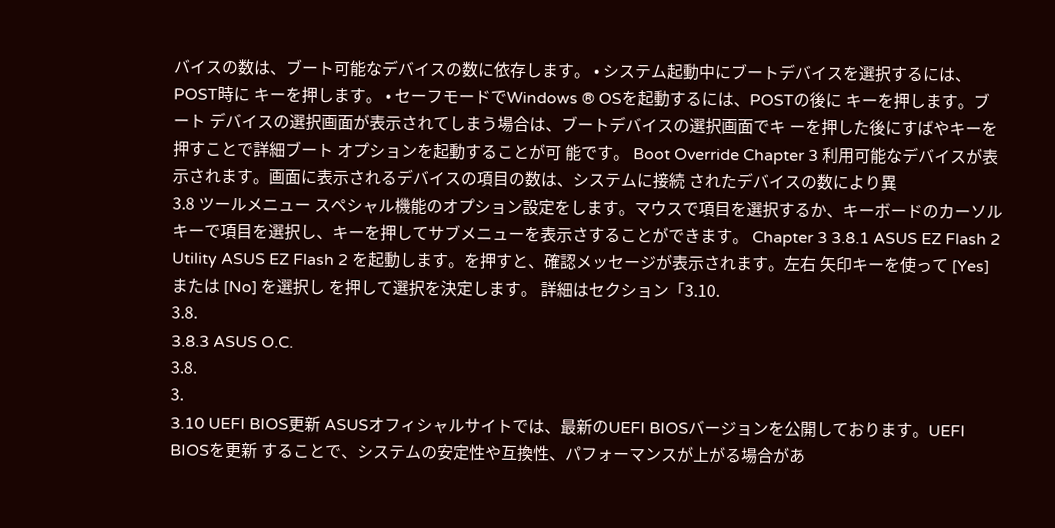バイスの数は、ブート可能なデバイスの数に依存します。 • システム起動中にブートデバイスを選択するには、POST時に キーを押します。 • セーフモードでWindows ® OSを起動するには、POSTの後に キーを押します。ブート デバイスの選択画面が表示されてしまう場合は、ブートデバイスの選択画面でキ ーを押した後にすばやキーを押すことで詳細ブート オプションを起動することが可 能です。 Boot Override Chapter 3 利用可能なデバイスが表示されます。画面に表示されるデバイスの項目の数は、システムに接続 されたデバイスの数により異
3.8 ツールメニュー スペシャル機能のオプション設定をします。マウスで項目を選択するか、キーボードのカーソル キーで項目を選択し、キーを押してサブメニューを表示さすることができます。 Chapter 3 3.8.1 ASUS EZ Flash 2 Utility ASUS EZ Flash 2 を起動します。を押すと、確認メッセージが表示されます。左右 矢印キーを使って [Yes] または [No] を選択し を押して選択を決定します。 詳細はセクション「3.10.
3.8.
3.8.3 ASUS O.C.
3.8.
3.
3.10 UEFI BIOS更新 ASUSオフィシャルサイトでは、最新のUEFI BIOSバージョンを公開しております。UEFI BIOSを更新 することで、システムの安定性や互換性、パフォーマンスが上がる場合があ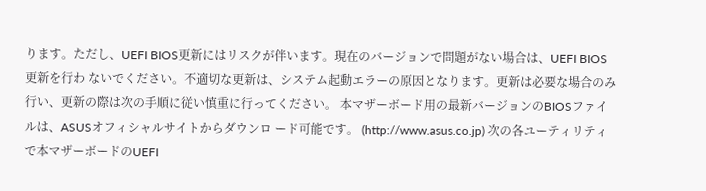ります。ただし、UEFI BIOS更新にはリスクが伴います。現在のバージョンで問題がない場合は、UEFI BIOS更新を行わ ないでください。不適切な更新は、システム起動エラーの原因となります。更新は必要な場合のみ 行い、更新の際は次の手順に従い慎重に行ってください。 本マザーボード用の最新バージョンのBIOSファイルは、ASUSオフィシャルサイトからダウンロ ード可能です。 (http://www.asus.co.jp) 次の各ユーティリティで本マザーボードのUEFI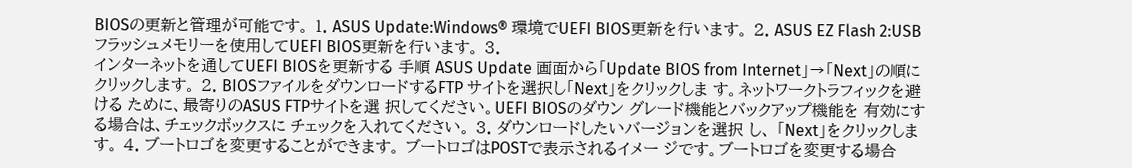BIOSの更新と管理が可能です。 1. ASUS Update:Windows® 環境でUEFI BIOS更新を行います。 2. ASUS EZ Flash 2:USBフラッシュメモリーを使用してUEFI BIOS更新を行います。 3.
インターネットを通してUEFI BIOSを更新する 手順 ASUS Update 画面から「Update BIOS from Internet」→「Next」の順に クリックします。 2. BIOSファイルをダウンロードするFTP サイトを選択し「Next」をクリックしま す。ネットワークトラフィックを避ける ために、最寄りのASUS FTPサイトを選 択してください。UEFI BIOSのダウン グレード機能とバックアップ機能を 有効にする場合は、チェックボックスに チェックを入れてください。 3. ダウンロードしたいバージョンを選択 し、 「Next」をクリックします。 4. ブートロゴを変更することができます。 ブートロゴはPOSTで表示されるイメー ジです。ブートロゴを変更する場合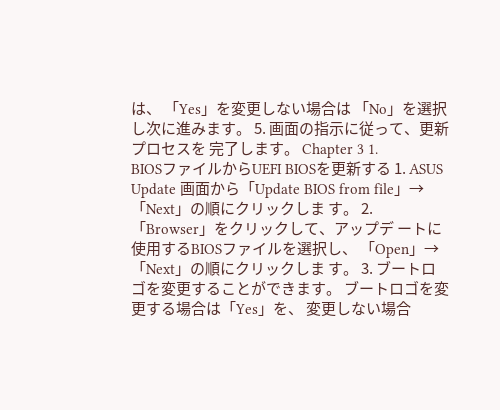は、 「Yes」を変更しない場合は 「No」を選択し次に進みます。 5. 画面の指示に従って、更新プロセスを 完了します。 Chapter 3 1.
BIOSファイルからUEFI BIOSを更新する 1. ASUS Update 画面から「Update BIOS from file」→「Next」の順にクリックしま す。 2. 「Browser」をクリックして、アップデ ートに使用するBIOSファイルを選択し、 「Open」→「Next」の順にクリックしま す。 3. ブートロゴを変更することができます。 ブートロゴを変更する場合は「Yes」を、 変更しない場合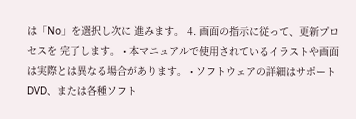は「No」を選択し次に 進みます。 4. 画面の指示に従って、更新プロセスを 完了します。 • 本マニュアルで使用されているイラストや画面は実際とは異なる場合があります。 • ソフトウェアの詳細はサポートDVD、または各種ソフト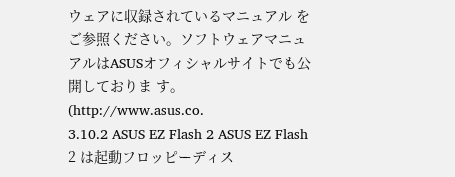ウェアに収録されているマニュアル をご参照ください。ソフトウェアマニュアルはASUSオフィシャルサイトでも公開しておりま す。 (http://www.asus.co.
3.10.2 ASUS EZ Flash 2 ASUS EZ Flash 2 は起動フロッピーディス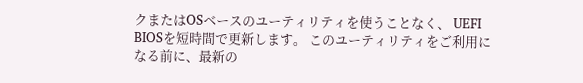クまたはOSベースのユーティリティを使うことなく、 UEFI BIOSを短時間で更新します。 このユーティリティをご利用になる前に、最新の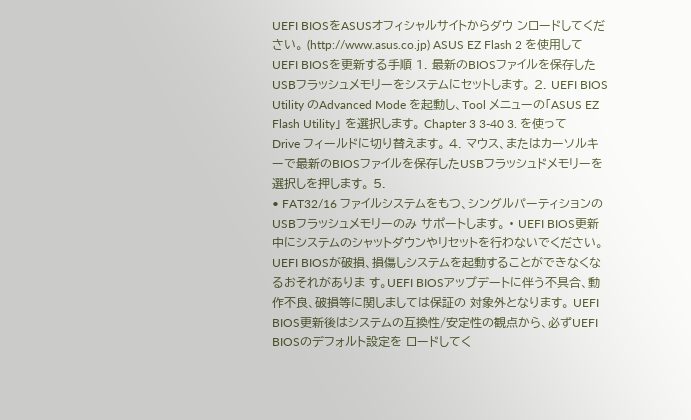UEFI BIOSをASUSオフィシャルサイトからダウ ンロードしてください。 (http://www.asus.co.jp) ASUS EZ Flash 2 を使用してUEFI BIOSを更新する手順 1. 最新のBIOSファイルを保存したUSBフラッシュメモリーをシステムにセットします。 2. UEFI BIOS Utility のAdvanced Mode を起動し、Tool メニューの「ASUS EZ Flash Utility」 を選択します。 Chapter 3 3-40 3. を使って Drive フィールドに切り替えます。 4. マウス、またはカーソルキーで最新のBIOSファイルを保存したUSBフラッシュドメモリーを 選択しを押します。 5.
• FAT32/16 ファイルシステムをもつ、シングルパーティションのUSBフラッシュメモリーのみ サポートします。 • UEFI BIOS更新中にシステムのシャットダウンやリセットを行わないでください。 UEFI BIOSが破損、損傷しシステムを起動することができなくなるおそれがありま す。UEFI BIOSアップデートに伴う不具合、動作不良、破損等に関しましては保証の 対象外となります。 UEFI BIOS更新後はシステムの互換性/安定性の観点から、必ずUEFI BIOSのデフォルト設定を ロードしてく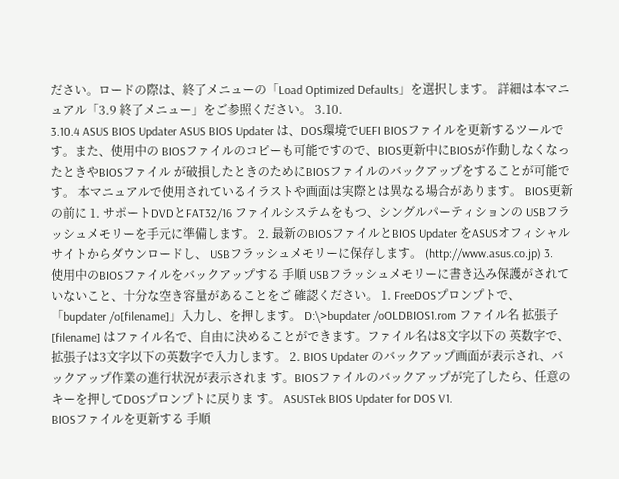ださい。ロードの際は、終了メニューの「Load Optimized Defaults」を選択します。 詳細は本マニュアル「3.9 終了メニュー」をご参照ください。 3.10.
3.10.4 ASUS BIOS Updater ASUS BIOS Updater は、DOS環境でUEFI BIOSファイルを更新するツールです。また、使用中の BIOSファイルのコピーも可能ですので、BIOS更新中にBIOSが作動しなくなったときやBIOSファイル が破損したときのためにBIOSファイルのバックアップをすることが可能です。 本マニュアルで使用されているイラストや画面は実際とは異なる場合があります。 BIOS更新の前に 1. サポートDVDとFAT32/16 ファイルシステムをもつ、シングルパーティションの USBフラッシュメモリーを手元に準備します。 2. 最新のBIOSファイルとBIOS Updater をASUSオフィシャルサイトからダウンロードし、 USBフラッシュメモリーに保存します。 (http://www.asus.co.jp) 3.
使用中のBIOSファイルをバックアップする 手順 USBフラッシュメモリーに書き込み保護がされていないこと、十分な空き容量があることをご 確認ください。 1. FreeDOSプロンプトで、 「bupdater /o[filename]」入力し、を押します。 D:\>bupdater /oOLDBIOS1.rom ファイル名 拡張子 [filename] はファイル名で、自由に決めることができます。ファイル名は8文字以下の 英数字で、拡張子は3文字以下の英数字で入力します。 2. BIOS Updater のバックアップ画面が表示され、バックアップ作業の進行状況が表示されま す。BIOSファイルのバックアップが完了したら、任意のキーを押してDOSプロンプトに戻りま す。 ASUSTek BIOS Updater for DOS V1.
BIOSファイルを更新する 手順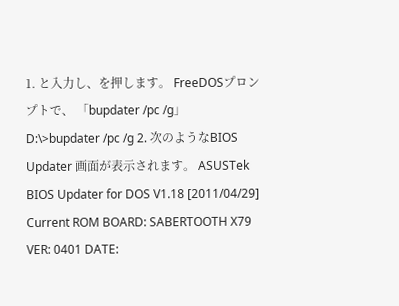1. と入力し、を押します。 FreeDOSプロンプトで、 「bupdater /pc /g」 D:\>bupdater /pc /g 2. 次のようなBIOS Updater 画面が表示されます。 ASUSTek BIOS Updater for DOS V1.18 [2011/04/29] Current ROM BOARD: SABERTOOTH X79 VER: 0401 DATE: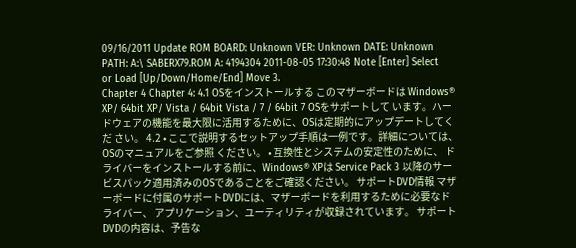09/16/2011 Update ROM BOARD: Unknown VER: Unknown DATE: Unknown PATH: A:\ SABERX79.ROM A: 4194304 2011-08-05 17:30:48 Note [Enter] Select or Load [Up/Down/Home/End] Move 3.
Chapter 4 Chapter 4: 4.1 OSをインストールする このマザーボードは Windows® XP/ 64bit XP/ Vista / 64bit Vista / 7 / 64bit 7 OSをサポートして います。ハードウェアの機能を最大限に活用するために、OSは定期的にアップデートしてくだ さい。 4.2 • ここで説明するセットアップ手順は一例です。詳細については、OSのマニュアルをご参照 ください。 • 互換性とシステムの安定性のために、 ドライバーをインストールする前に、Windows® XPは Service Pack 3 以降のサービスパック適用済みのOSであることをご確認ください。 サポートDVD情報 マザーボードに付属のサポートDVDには、マザーボードを利用するために必要なドライバー、 アプリケーション、ユーティリティが収録されています。 サポートDVDの内容は、予告な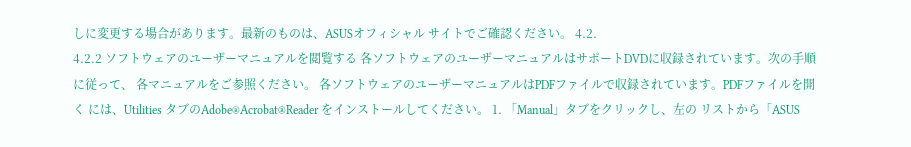しに変更する場合があります。最新のものは、ASUSオフィシャル サイトでご確認ください。 4.2.
4.2.2 ソフトウェアのユーザーマニュアルを閲覧する 各ソフトウェアのユーザーマニュアルはサポートDVDに収録されています。次の手順に従って、 各マニュアルをご参照ください。 各ソフトウェアのユーザーマニュアルはPDFファイルで収録されています。PDFファイルを開く には、Utilities タブのAdobe®Acrobat®Reader をインストールしてください。 1. 「Manual」タブをクリックし、左の リストから「ASUS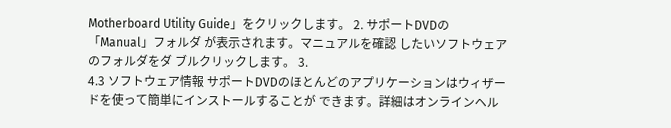Motherboard Utility Guide」をクリックします。 2. サポートDVDの「Manual」フォルダ が表示されます。マニュアルを確認 したいソフトウェアのフォルダをダ ブルクリックします。 3.
4.3 ソフトウェア情報 サポートDVDのほとんどのアプリケーションはウィザードを使って簡単にインストールすることが できます。詳細はオンラインヘル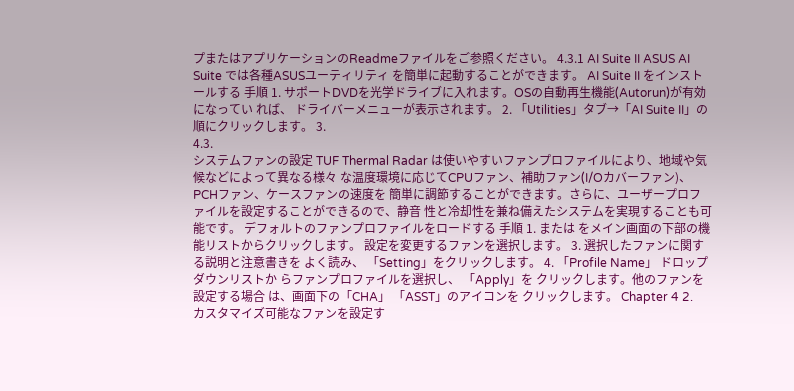プまたはアプリケーションのReadmeファイルをご参照ください。 4.3.1 AI Suite II ASUS AI Suite では各種ASUSユーティリティ を簡単に起動することができます。 AI Suite II をインストールする 手順 1. サポートDVDを光学ドライブに入れます。OSの自動再生機能(Autorun)が有効になってい れば、 ドライバーメニューが表示されます。 2. 「Utilities」タブ→「AI Suite II」の順にクリックします。 3.
4.3.
システムファンの設定 TUF Thermal Radar は使いやすいファンプロファイルにより、地域や気候などによって異なる様々 な温度環境に応じてCPUファン、補助ファン(I/Oカバーファン)、PCHファン、ケースファンの速度を 簡単に調節することができます。さらに、ユーザープロファイルを設定することができるので、静音 性と冷却性を兼ね備えたシステムを実現することも可能です。 デフォルトのファンプロファイルをロードする 手順 1. または をメイン画面の下部の機能リストからクリックします。 設定を変更するファンを選択します。 3. 選択したファンに関する説明と注意書きを よく読み、 「Setting」をクリックします。 4. 「Profile Name」 ドロップダウンリストか らファンプロファイルを選択し、 「Apply」を クリックします。他のファンを設定する場合 は、画面下の「CHA」 「ASST」のアイコンを クリックします。 Chapter 4 2.
カスタマイズ可能なファンを設定す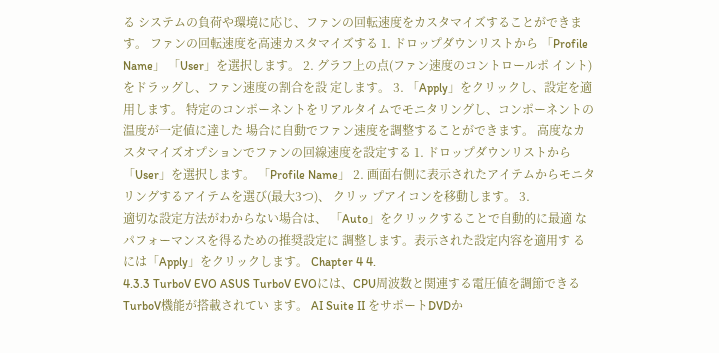る システムの負荷や環境に応じ、ファンの回転速度をカスタマイズすることができます。 ファンの回転速度を高速カスタマイズする 1. ドロップダウンリストから 「Profile Name」 「User」を選択します。 2. グラフ上の点(ファン速度のコントロールポ イント)をドラッグし、ファン速度の割合を設 定します。 3. 「Apply」をクリックし、設定を適用します。 特定のコンポーネントをリアルタイムでモニタリングし、コンポーネントの温度が一定値に達した 場合に自動でファン速度を調整することができます。 高度なカスタマイズオプションでファンの回線速度を設定する 1. ドロップダウンリストから「User」を選択します。 「Profile Name」 2. 画面右側に表示されたアイテムからモニタ リングするアイテムを選び(最大3つ)、 クリッ プアイコンを移動します。 3.
適切な設定方法がわからない場合は、 「Auto」をクリックすることで自動的に最適 なパフォーマンスを得るための推奨設定に 調整します。表示された設定内容を適用す るには「Apply」をクリックします。 Chapter 4 4.
4.3.3 TurboV EVO ASUS TurboV EVOには、CPU周波数と関連する電圧値を調節できるTurboV機能が搭載されてい ます。 AI Suite II をサポートDVDか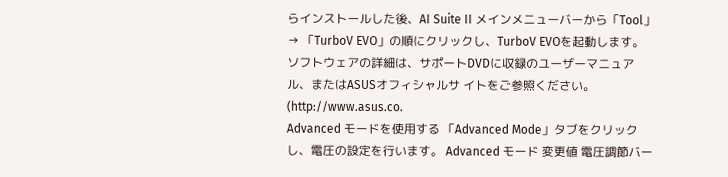らインストールした後、AI Suite II メインメニューバーから「Tool」→ 「TurboV EVO」の順にクリックし、TurboV EVOを起動します。 ソフトウェアの詳細は、サポートDVDに収録のユーザーマニュアル、またはASUSオフィシャルサ イトをご参照ください。 (http://www.asus.co.
Advanced モードを使用する 「Advanced Mode」タブをクリックし、電圧の設定を行います。 Advanced モード 変更値 電圧調節バー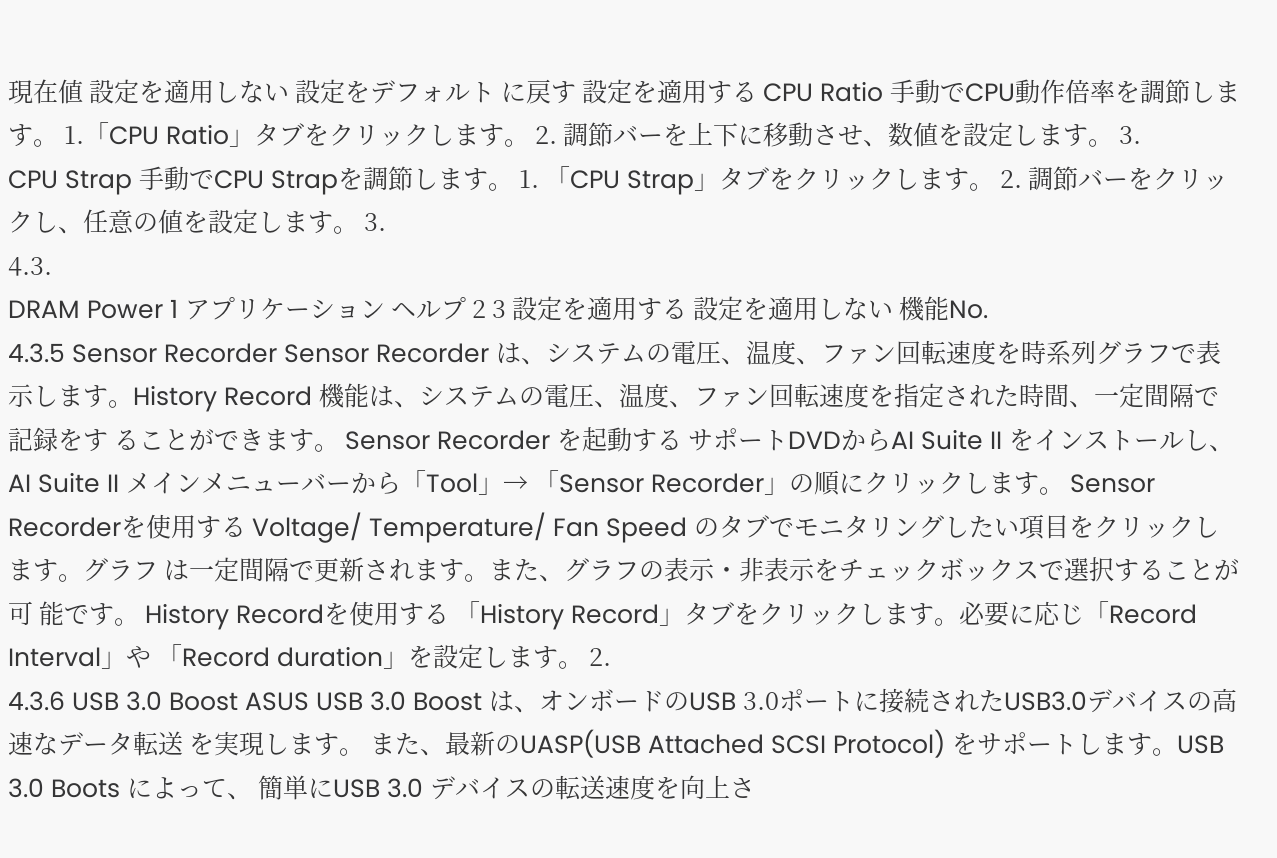現在値 設定を適用しない 設定をデフォルト に戻す 設定を適用する CPU Ratio 手動でCPU動作倍率を調節します。 1.「CPU Ratio」タブをクリックします。 2. 調節バーを上下に移動させ、数値を設定します。 3.
CPU Strap 手動でCPU Strapを調節します。 1. 「CPU Strap」タブをクリックします。 2. 調節バーをクリックし、任意の値を設定します。 3.
4.3.
DRAM Power 1 アプリケーション ヘルプ 2 3 設定を適用する 設定を適用しない 機能No.
4.3.5 Sensor Recorder Sensor Recorder は、システムの電圧、温度、ファン回転速度を時系列グラフで表示します。History Record 機能は、システムの電圧、温度、ファン回転速度を指定された時間、一定間隔で記録をす ることができます。 Sensor Recorder を起動する サポートDVDからAI Suite II をインストールし、AI Suite II メインメニューバーから「Tool」→ 「Sensor Recorder」の順にクリックします。 Sensor Recorderを使用する Voltage/ Temperature/ Fan Speed のタブでモニタリングしたい項目をクリックします。グラフ は一定間隔で更新されます。また、グラフの表示・非表示をチェックボックスで選択することが可 能です。 History Recordを使用する 「History Record」タブをクリックします。必要に応じ「Record Interval」や 「Record duration」を設定します。 2.
4.3.6 USB 3.0 Boost ASUS USB 3.0 Boost は、オンボードのUSB 3.0ポートに接続されたUSB3.0デバイスの高速なデータ転送 を実現します。 また、最新のUASP(USB Attached SCSI Protocol) をサポートします。USB 3.0 Boots によって、 簡単にUSB 3.0 デバイスの転送速度を向上さ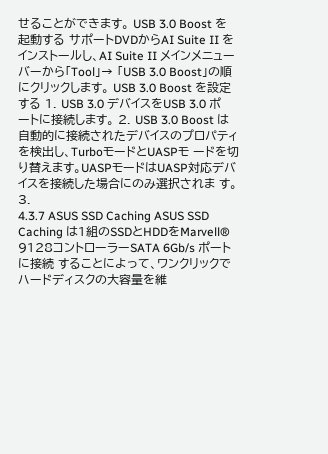せることができます。 USB 3.0 Boost を起動する サポートDVDからAI Suite II をインストールし、AI Suite II メインメニューバーから「Tool」→ 「USB 3.0 Boost」の順にクリックします。 USB 3.0 Boost を設定する 1. USB 3.0 デバイスをUSB 3.0 ポートに接続します。 2. USB 3.0 Boost は自動的に接続されたデバイスのプロパティを検出し、TurboモードとUASPモ ードを切り替えます。UASPモードはUASP対応デバイスを接続した場合にのみ選択されま す。 3.
4.3.7 ASUS SSD Caching ASUS SSD Caching は1組のSSDとHDDをMarvell® 9128コントローラーSATA 6Gb/s ポートに接続 することによって、ワンクリックでハードディスクの大容量を維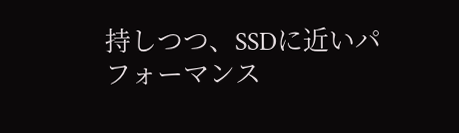持しつつ、SSDに近いパフォーマンス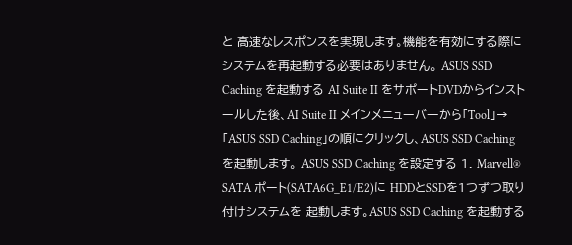と 高速なレスポンスを実現します。機能を有効にする際にシステムを再起動する必要はありません。 ASUS SSD Caching を起動する AI Suite II をサポートDVDからインストールした後、AI Suite II メインメニューバーから「Tool」→ 「ASUS SSD Caching」の順にクリックし、ASUS SSD Caching を起動します。 ASUS SSD Caching を設定する 1. Marvell® SATA ポート(SATA6G_E1/E2)に HDDとSSDを1つずつ取り付けシステムを 起動します。ASUS SSD Caching を起動する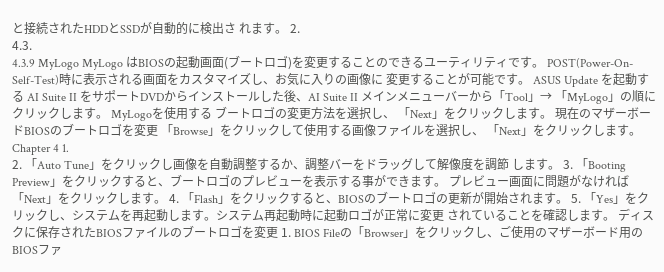と接続されたHDDとSSDが自動的に検出さ れます。 2.
4.3.
4.3.9 MyLogo MyLogo はBIOSの起動画面(ブートロゴ)を変更することのできるユーティリティです。 POST(Power-On-Self-Test)時に表示される画面をカスタマイズし、お気に入りの画像に 変更することが可能です。 ASUS Update を起動する AI Suite II をサポートDVDからインストールした後、AI Suite II メインメニューバーから「Tool」→ 「MyLogo」の順にクリックします。 MyLogoを使用する ブートロゴの変更方法を選択し、 「Next」をクリックします。 現在のマザーボードBIOSのブートロゴを変更 「Browse」をクリックして使用する画像ファイルを選択し、 「Next」をクリックします。 Chapter 4 1.
2. 「Auto Tune」をクリックし画像を自動調整するか、調整バーをドラッグして解像度を調節 します。 3. 「Booting Preview」をクリックすると、ブートロゴのプレビューを表示する事ができます。 プレビュー画面に問題がなければ「Next」をクリックします。 4. 「Flash」をクリックすると、BIOSのブートロゴの更新が開始されます。 5. 「Yes」をクリックし、システムを再起動します。システム再起動時に起動ロゴが正常に変更 されていることを確認します。 ディスクに保存されたBIOSファイルのブートロゴを変更 1. BIOS Fileの「Browser」をクリックし、ご使用のマザーボード用のBIOSファ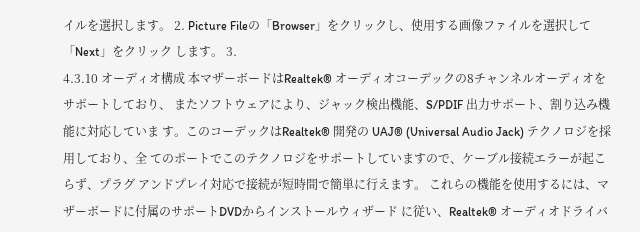イルを選択します。 2. Picture Fileの「Browser」をクリックし、使用する画像ファイルを選択して「Next」をクリック します。 3.
4.3.10 オーディオ構成 本マザーボードはRealtek® オーディオコーデックの8チャンネルオーディオをサポートしており、 またソフトウェアにより、ジャック検出機能、S/PDIF 出力サポート、割り込み機能に対応していま す。このコーデックはRealtek® 開発の UAJ® (Universal Audio Jack) テクノロジを採用しており、全 てのポートでこのテクノロジをサポートしていますので、ケーブル接続エラーが起こらず、プラグ アンドプレイ対応で接続が短時間で簡単に行えます。 これらの機能を使用するには、マザーボードに付属のサポートDVDからインストールウィザード に従い、Realtek® オーディオドライバ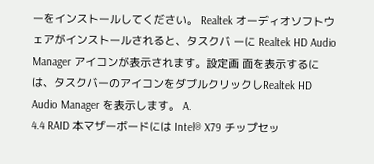ーをインストールしてください。 Realtek オーディオソフトウェアがインストールされると、タスクバ ーに Realtek HD Audio Manager アイコンが表示されます。設定画 面を表示するには、タスクバーのアイコンをダブルクリックしRealtek HD Audio Manager を表示します。 A.
4.4 RAID 本マザーボードには Intel® X79 チップセッ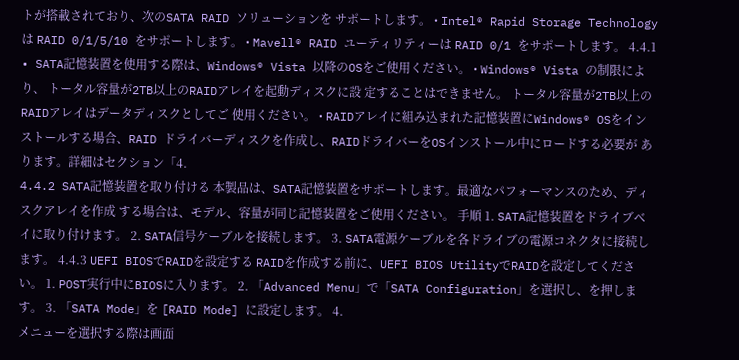トが搭載されており、次のSATA RAID ソリューションを サポートします。 • Intel® Rapid Storage Technology は RAID 0/1/5/10 をサポートします。 • Mavell® RAID ユーティリティーは RAID 0/1 をサポートします。 4.4.1 • SATA記憶装置を使用する際は、Windows® Vista 以降のOSをご使用ください。 • Windows® Vista の制限により、 トータル容量が2TB以上のRAIDアレイを起動ディスクに設 定することはできません。 トータル容量が2TB以上のRAIDアレイはデータディスクとしてご 使用ください。 • RAIDアレイに組み込まれた記憶装置にWindows® OSをインストールする場合、RAID ドライバーディスクを作成し、RAIDドライバーをOSインストール中にロードする必要が あります。詳細はセクション「4.
4.4.2 SATA記憶装置を取り付ける 本製品は、SATA記憶装置をサポートします。最適なパフォーマンスのため、ディスクアレイを作成 する場合は、モデル、容量が同じ記憶装置をご使用ください。 手順 1. SATA記憶装置をドライブベイに取り付けます。 2. SATA信号ケーブルを接続します。 3. SATA電源ケーブルを各ドライブの電源コネクタに接続します。 4.4.3 UEFI BIOSでRAIDを設定する RAIDを作成する前に、UEFI BIOS UtilityでRAIDを設定してください。 1. POST実行中にBIOSに入ります。 2. 「Advanced Menu」で「SATA Configuration」を選択し、を押します。 3. 「SATA Mode」を [RAID Mode] に設定します。 4.
メニューを選択する際は画面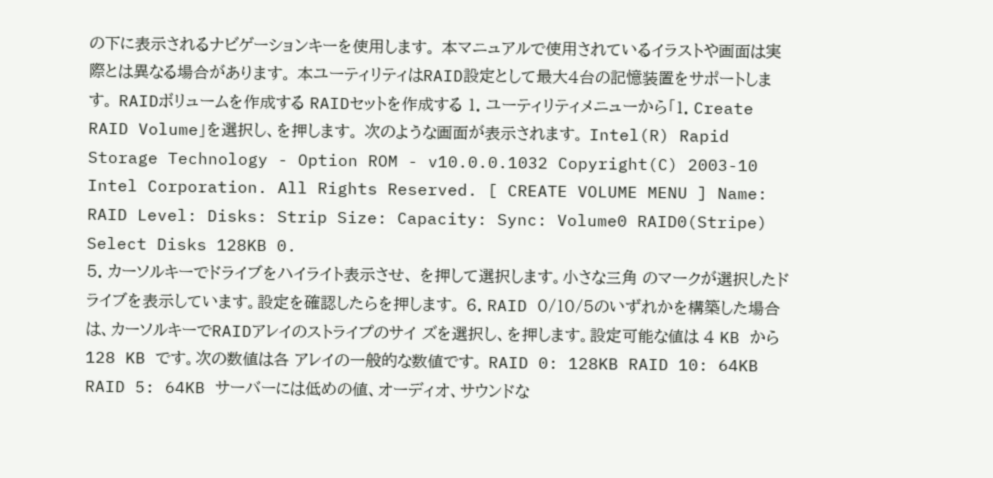の下に表示されるナビゲーションキーを使用します。 本マニュアルで使用されているイラストや画面は実際とは異なる場合があります。 本ユーティリティはRAID設定として最大4台の記憶装置をサポートします。 RAIDボリュームを作成する RAIDセットを作成する 1. ユーティリティメニューから「1. Create RAID Volume」を選択し、を押します。 次のような画面が表示されます。 Intel(R) Rapid Storage Technology - Option ROM - v10.0.0.1032 Copyright(C) 2003-10 Intel Corporation. All Rights Reserved. [ CREATE VOLUME MENU ] Name: RAID Level: Disks: Strip Size: Capacity: Sync: Volume0 RAID0(Stripe) Select Disks 128KB 0.
5. カーソルキーでドライブをハイライト表示させ、 を押して選択します。小さな三角 のマークが選択したドライブを表示しています。設定を確認したらを押します。 6. RAID 0/10/5のいずれかを構築した場合は、カーソルキーでRAIDアレイのストライプのサイ ズを選択し、を押します。設定可能な値は 4 KB から 128 KB です。次の数値は各 アレイの一般的な数値です。 RAID 0: 128KB RAID 10: 64KB RAID 5: 64KB サーバーには低めの値、オーディオ、サウンドな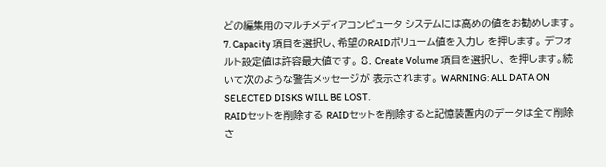どの編集用のマルチメディアコンピュータ システムには高めの値をお勧めします。 7. Capacity 項目を選択し、希望のRAIDボリューム値を入力し を押します。 デフォルト設定値は許容最大値です。 8. Create Volume 項目を選択し、 を押します。続いて次のような警告メッセージが 表示されます。 WARNING: ALL DATA ON SELECTED DISKS WILL BE LOST.
RAIDセットを削除する RAIDセットを削除すると記憶装置内のデータは全て削除さ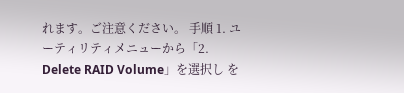れます。ご注意ください。 手順 1. ユーティリティメニューから「2. Delete RAID Volume」を選択し を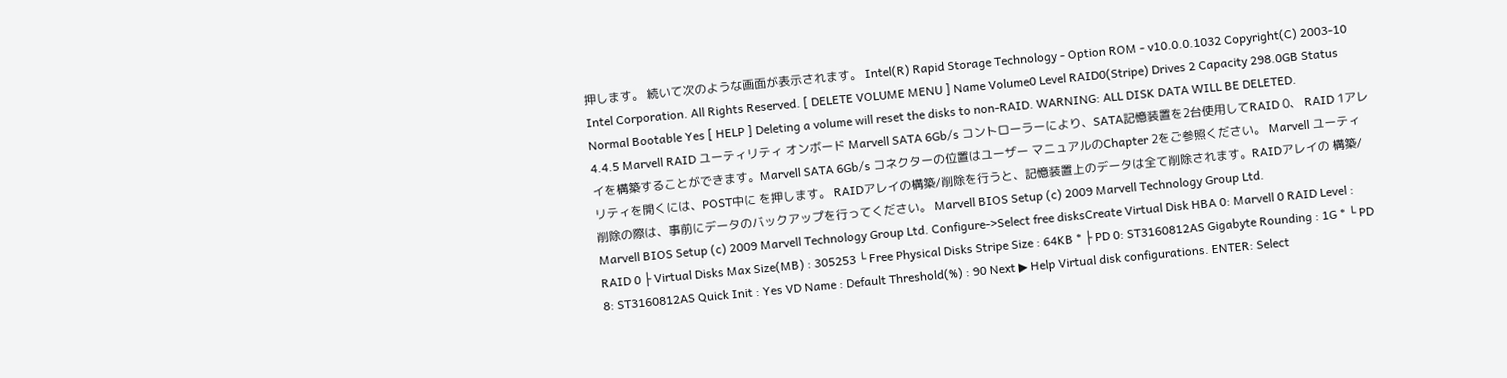押します。 続いて次のような画面が表示されます。 Intel(R) Rapid Storage Technology - Option ROM - v10.0.0.1032 Copyright(C) 2003-10 Intel Corporation. All Rights Reserved. [ DELETE VOLUME MENU ] Name Volume0 Level RAID0(Stripe) Drives 2 Capacity 298.0GB Status Normal Bootable Yes [ HELP ] Deleting a volume will reset the disks to non-RAID. WARNING: ALL DISK DATA WILL BE DELETED.
4.4.5 Marvell RAID ユーティリティ オンボード Marvell SATA 6Gb/s コントローラーにより、SATA記憶装置を2台使用してRAID 0、 RAID 1アレイを構築することができます。Marvell SATA 6Gb/s コネクターの位置はユーザー マニュアルのChapter 2をご参照ください。 Marvell ユーティリティを開くには、POST中に を押します。 RAIDアレイの構築/削除を行うと、記憶装置上のデータは全て削除されます。RAIDアレイの 構築/削除の際は、事前にデータのバックアップを行ってください。 Marvell BIOS Setup (c) 2009 Marvell Technology Group Ltd.
Marvell BIOS Setup (c) 2009 Marvell Technology Group Ltd. Configure->Select free disksCreate Virtual Disk HBA 0: Marvell 0 RAID Level : RAID 0 ├ Virtual Disks Max Size(MB) : 305253 └ Free Physical Disks Stripe Size : 64KB * ├ PD 0: ST3160812AS Gigabyte Rounding : 1G * └ PD 8: ST3160812AS Quick Init : Yes VD Name : Default Threshold(%) : 90 Next ▶ Help Virtual disk configurations. ENTER: Select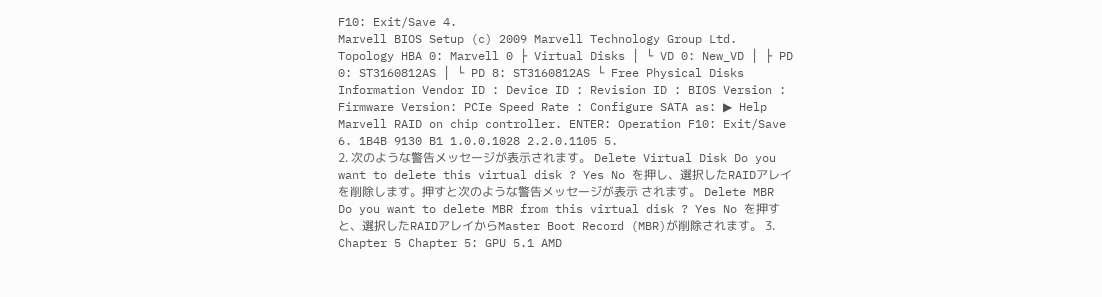F10: Exit/Save 4.
Marvell BIOS Setup (c) 2009 Marvell Technology Group Ltd. Topology HBA 0: Marvell 0 ├ Virtual Disks │ └ VD 0: New_VD │ ├ PD 0: ST3160812AS │ └ PD 8: ST3160812AS └ Free Physical Disks Information Vendor ID : Device ID : Revision ID : BIOS Version : Firmware Version: PCIe Speed Rate : Configure SATA as: ▶ Help Marvell RAID on chip controller. ENTER: Operation F10: Exit/Save 6. 1B4B 9130 B1 1.0.0.1028 2.2.0.1105 5.
2. 次のような警告メッセージが表示されます。 Delete Virtual Disk Do you want to delete this virtual disk ? Yes No を押し、選択したRAIDアレイを削除します。押すと次のような警告メッセージが表示 されます。 Delete MBR Do you want to delete MBR from this virtual disk ? Yes No を押すと、選択したRAIDアレイからMaster Boot Record (MBR)が削除されます。 3.
Chapter 5 Chapter 5: GPU 5.1 AMD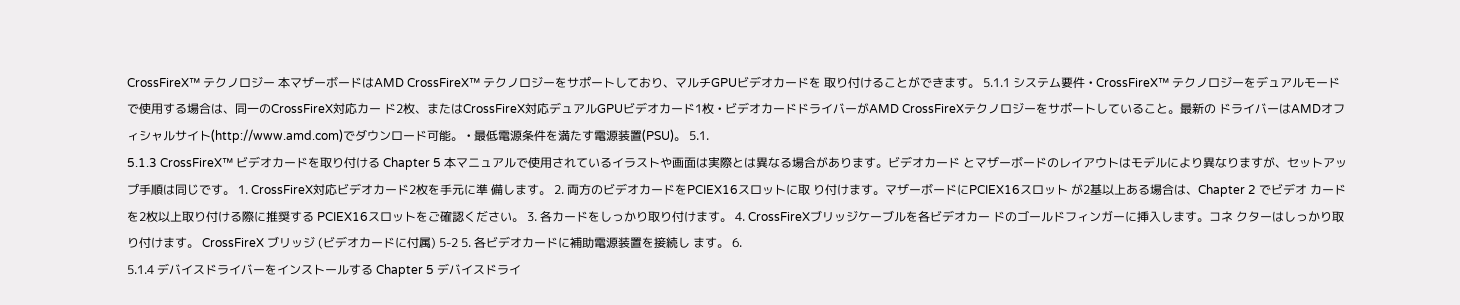CrossFireX™ テクノロジー 本マザーボードはAMD CrossFireX™ テクノロジーをサポートしており、マルチGPUビデオカードを 取り付けることができます。 5.1.1 システム要件 • CrossFireX™ テクノロジーをデュアルモードで使用する場合は、同一のCrossFireX対応カー ド2枚、またはCrossFireX対応デュアルGPUビデオカード1枚 • ビデオカードドライバーがAMD CrossFireXテクノロジーをサポートしていること。最新の ドライバーはAMDオフィシャルサイト(http://www.amd.com)でダウンロード可能。 • 最低電源条件を満たす電源装置(PSU)。 5.1.
5.1.3 CrossFireX™ ビデオカードを取り付ける Chapter 5 本マニュアルで使用されているイラストや画面は実際とは異なる場合があります。ビデオカード とマザーボードのレイアウトはモデルにより異なりますが、セットアップ手順は同じです。 1. CrossFireX対応ビデオカード2枚を手元に準 備します。 2. 両方のビデオカードをPCIEX16スロットに取 り付けます。マザーボードにPCIEX16スロット が2基以上ある場合は、Chapter 2 でビデオ カードを2枚以上取り付ける際に推奨する PCIEX16スロットをご確認ください。 3. 各カードをしっかり取り付けます。 4. CrossFireXブリッジケーブルを各ビデオカー ドのゴールドフィンガーに挿入します。コネ クターはしっかり取り付けます。 CrossFireX ブリッジ (ビデオカードに付属) 5-2 5. 各ビデオカードに補助電源装置を接続し ます。 6.
5.1.4 デバイスドライバーをインストールする Chapter 5 デバイスドライ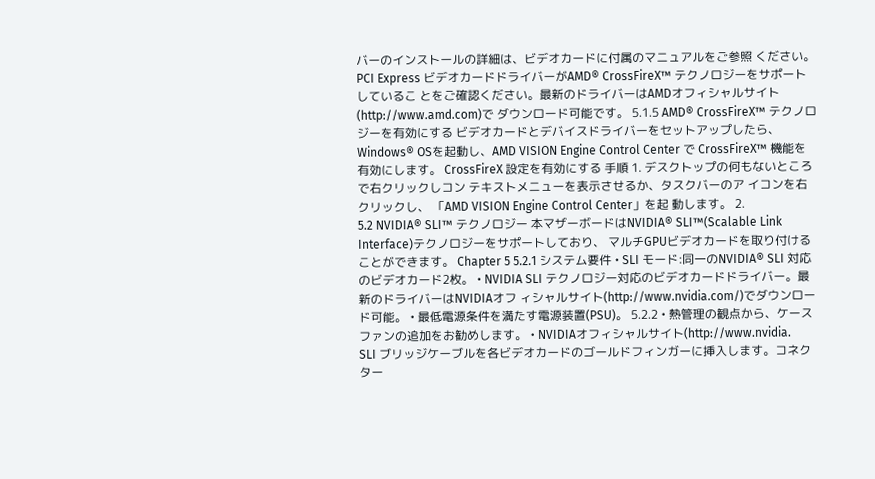バーのインストールの詳細は、ビデオカードに付属のマニュアルをご参照 ください。 PCI Express ビデオカードドライバーがAMD® CrossFireX™ テクノロジーをサポートしているこ とをご確認ください。最新のドライバーはAMDオフィシャルサイト(http://www.amd.com)で ダウンロード可能です。 5.1.5 AMD® CrossFireX™ テクノロジーを有効にする ビデオカードとデバイスドライバーをセットアップしたら、Windows® OSを起動し、AMD VISION Engine Control Center で CrossFireX™ 機能を有効にします。 CrossFireX 設定を有効にする 手順 1. デスクトップの何もないところで右クリックしコン テキストメニューを表示させるか、タスクバーのア イコンを右クリックし、 「AMD VISION Engine Control Center」を起 動します。 2.
5.2 NVIDIA® SLI™ テクノロジー 本マザーボードはNVIDIA® SLI™(Scalable Link Interface)テクノロジーをサポートしており、 マルチGPUビデオカードを取り付けることができます。 Chapter 5 5.2.1 システム要件 • SLI モード:同一のNVIDIA® SLI 対応のビデオカード2枚。 • NVIDIA SLI テクノロジー対応のビデオカードドライバー。最新のドライバーはNVIDIAオフ ィシャルサイト(http://www.nvidia.com/)でダウンロード可能。 • 最低電源条件を満たす電源装置(PSU)。 5.2.2 • 熱管理の観点から、ケースファンの追加をお勧めします。 • NVIDIAオフィシャルサイト(http://www.nvidia.
SLI ブリッジケーブルを各ビデオカードのゴールドフィンガーに挿入します。コネクター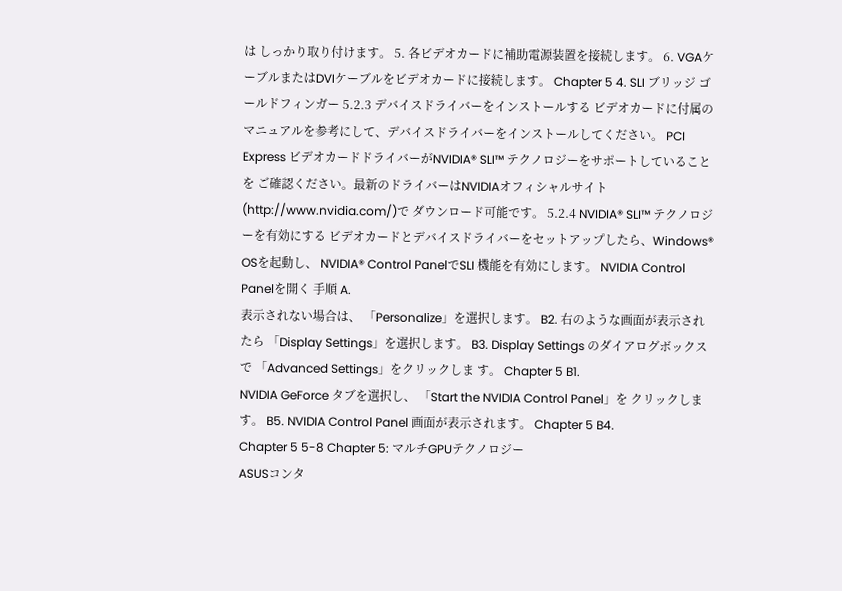は しっかり取り付けます。 5. 各ビデオカードに補助電源装置を接続します。 6. VGAケーブルまたはDVIケーブルをビデオカードに接続します。 Chapter 5 4. SLI ブリッジ ゴールドフィンガー 5.2.3 デバイスドライバーをインストールする ビデオカードに付属のマニュアルを参考にして、デバイスドライバーをインストールしてください。 PCI Express ビデオカードドライバーがNVIDIA® SLI™ テクノロジーをサポートしていることを ご確認ください。最新のドライバーはNVIDIAオフィシャルサイト(http://www.nvidia.com/)で ダウンロード可能です。 5.2.4 NVIDIA® SLI™ テクノロジーを有効にする ビデオカードとデバイスドライバーをセットアップしたら、Windows® OSを起動し、 NVIDIA® Control PanelでSLI 機能を有効にします。 NVIDIA Control Panelを開く 手順 A.
表示されない場合は、 「Personalize」を選択します。 B2. 右のような画面が表示されたら 「Display Settings」を選択します。 B3. Display Settings のダイアログボックスで 「Advanced Settings」をクリックしま す。 Chapter 5 B1.
NVIDIA GeForce タブを選択し、 「Start the NVIDIA Control Panel」を クリックします。 B5. NVIDIA Control Panel 画面が表示されます。 Chapter 5 B4.
Chapter 5 5-8 Chapter 5: マルチGPUテクノロジー
ASUSコンタ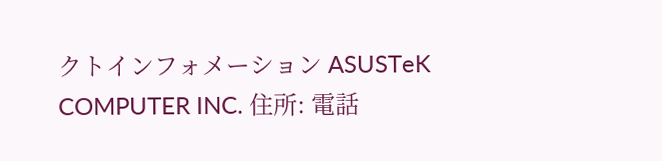クトインフォメーション ASUSTeK COMPUTER INC. 住所: 電話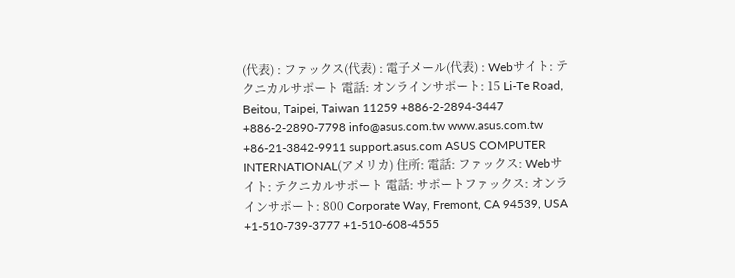(代表) : ファックス(代表) : 電子メール(代表) : Webサイト: テクニカルサポート 電話: オンラインサポート: 15 Li-Te Road, Beitou, Taipei, Taiwan 11259 +886-2-2894-3447 +886-2-2890-7798 info@asus.com.tw www.asus.com.tw +86-21-3842-9911 support.asus.com ASUS COMPUTER INTERNATIONAL(アメリカ) 住所: 電話: ファックス: Webサイト: テクニカルサポート 電話: サポートファックス: オンラインサポート: 800 Corporate Way, Fremont, CA 94539, USA +1-510-739-3777 +1-510-608-4555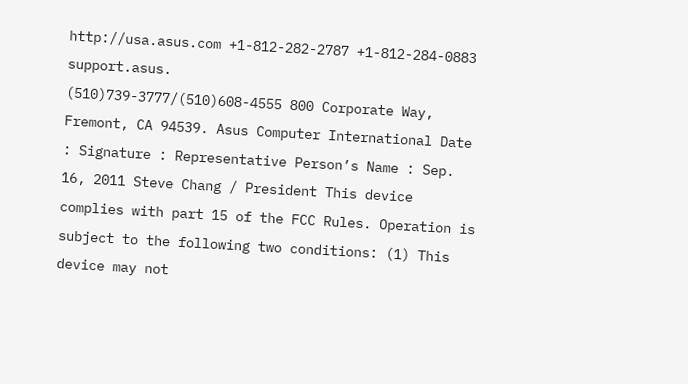http://usa.asus.com +1-812-282-2787 +1-812-284-0883 support.asus.
(510)739-3777/(510)608-4555 800 Corporate Way, Fremont, CA 94539. Asus Computer International Date : Signature : Representative Person’s Name : Sep. 16, 2011 Steve Chang / President This device complies with part 15 of the FCC Rules. Operation is subject to the following two conditions: (1) This device may not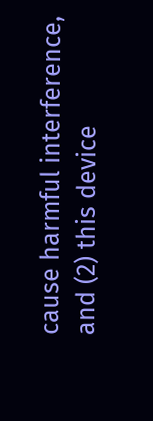cause harmful interference, and (2) this device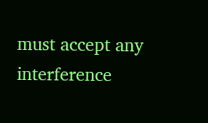must accept any interference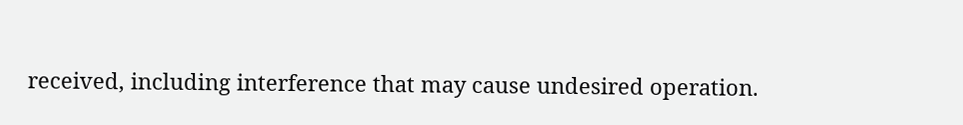received, including interference that may cause undesired operation.